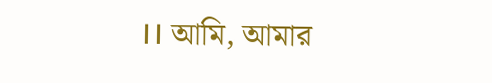।। আমি, আমার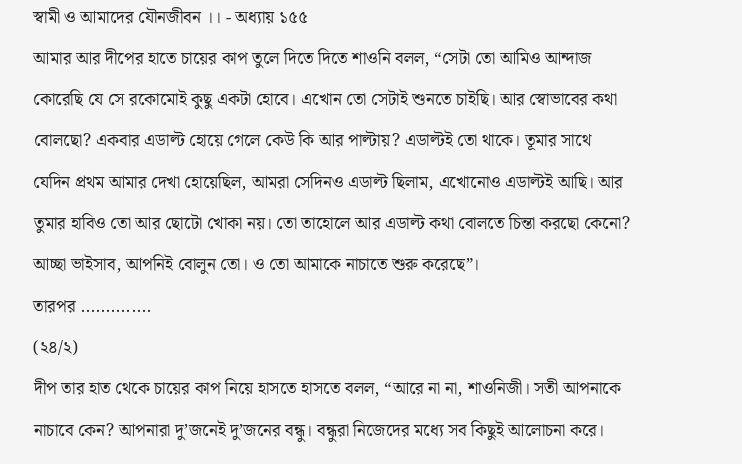স্বামী ও আমাদের যৌনজীবন ।। - অধ্যায় ১৫৫
আমার আর দীপের হাতে চায়ের কাপ তুলে দিতে দিতে শাওনি বলল, “সেটা তো আমিও আন্দাজ কোরেছি যে সে রকোমোই কুছু একটা হোবে। এখোন তো সেটাই শুনতে চাইছি। আর স্বোভাবের কথা বোলছো? একবার এডাল্ট হোয়ে গেলে কেউ কি আর পাল্টায়? এডাল্টই তো থাকে। তূমার সাথে যেদিন প্রথম আমার দেখা হোয়েছিল, আমরা সেদিনও এডাল্ট ছিলাম, এখোনোও এডাল্টই আছি। আর তুমার হাবিও তো আর ছোটো খোকা নয়। তো তাহোলে আর এডাল্ট কথা বোলতে চিন্তা করছো কেনো? আচ্ছা ভাইসাব, আপনিই বোলুন তো। ও তো আমাকে নাচাতে শুরু করেছে”।
তারপর ..............
(২৪/২)
দীপ তার হাত থেকে চায়ের কাপ নিয়ে হাসতে হাসতে বলল, “আরে না না, শাওনিজী। সতী আপনাকে নাচাবে কেন? আপনারা দু’জনেই দু’জনের বন্ধু। বন্ধুরা নিজেদের মধ্যে সব কিছুই আলোচনা করে।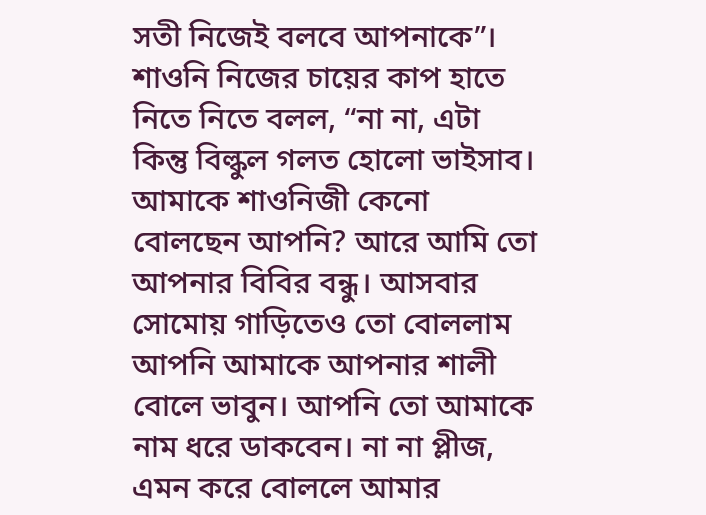সতী নিজেই বলবে আপনাকে”।
শাওনি নিজের চায়ের কাপ হাতে নিতে নিতে বলল, “না না, এটা কিন্তু বিল্কুল গলত হোলো ভাইসাব। আমাকে শাওনিজী কেনো বোলছেন আপনি? আরে আমি তো আপনার বিবির বন্ধু। আসবার সোমোয় গাড়িতেও তো বোললাম আপনি আমাকে আপনার শালী বোলে ভাবুন। আপনি তো আমাকে নাম ধরে ডাকবেন। না না প্লীজ, এমন করে বোললে আমার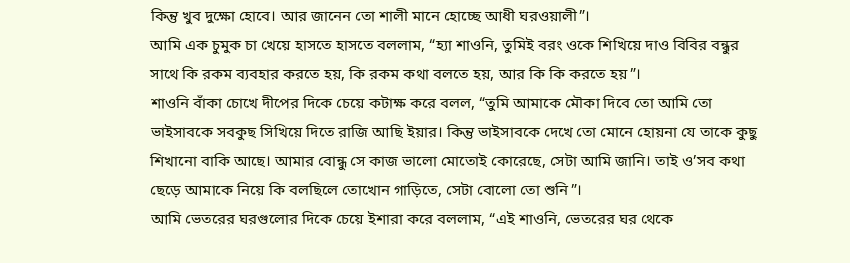কিন্তু খুব দুক্ষো হোবে। আর জানেন তো শালী মানে হোচ্ছে আধী ঘরওয়ালী”।
আমি এক চুমুক চা খেয়ে হাসতে হাসতে বললাম, “হ্যা শাওনি, তুমিই বরং ওকে শিখিয়ে দাও বিবির বন্ধুর সাথে কি রকম ব্যবহার করতে হয়, কি রকম কথা বলতে হয়, আর কি কি করতে হয়”।
শাওনি বাঁকা চোখে দীপের দিকে চেয়ে কটাক্ষ করে বলল, “তুমি আমাকে মৌকা দিবে তো আমি তো ভাইসাবকে সবকুছ সিখিয়ে দিতে রাজি আছি ইয়ার। কিন্তু ভাইসাবকে দেখে তো মোনে হোয়না যে তাকে কুছু শিখানো বাকি আছে। আমার বোন্ধু সে কাজ ভালো মোতোই কোরেছে, সেটা আমি জানি। তাই ও’সব কথা ছেড়ে আমাকে নিয়ে কি বলছিলে তোখোন গাড়িতে, সেটা বোলো তো শুনি”।
আমি ভেতরের ঘরগুলোর দিকে চেয়ে ইশারা করে বললাম, “এই শাওনি, ভেতরের ঘর থেকে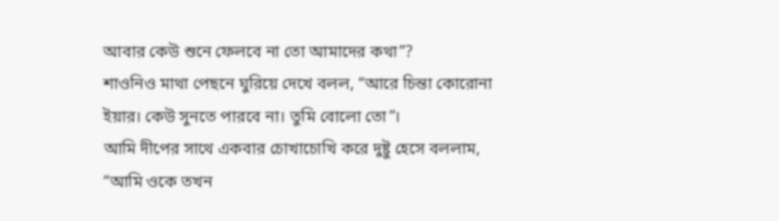আবার কেউ শুনে ফেলবে না তো আমাদের কথা”?
শাওনিও মাথা পেছনে ঘুরিয়ে দেখে বলল, “আরে চিন্তা কোরোনা ইয়ার। কেউ সুনতে পারবে না। তুমি বোলো তো”।
আমি দীপের সাথে একবার চোখাচোখি করে দুষ্টু হেসে বললাম, “আমি ওকে তখন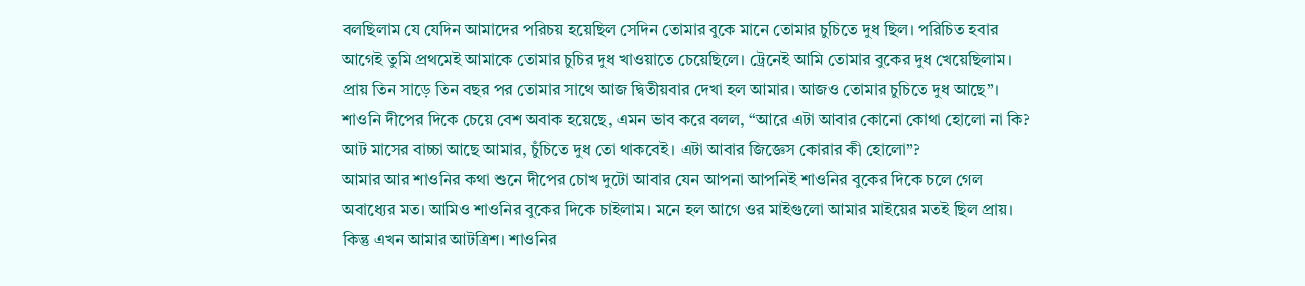বলছিলাম যে যেদিন আমাদের পরিচয় হয়েছিল সেদিন তোমার বুকে মানে তোমার চুচিতে দুধ ছিল। পরিচিত হবার আগেই তুমি প্রথমেই আমাকে তোমার চুচির দুধ খাওয়াতে চেয়েছিলে। ট্রেনেই আমি তোমার বুকের দুধ খেয়েছিলাম। প্রায় তিন সাড়ে তিন বছর পর তোমার সাথে আজ দ্বিতীয়বার দেখা হল আমার। আজও তোমার চুচিতে দুধ আছে”।
শাওনি দীপের দিকে চেয়ে বেশ অবাক হয়েছে, এমন ভাব করে বলল, “আরে এটা আবার কোনো কোথা হোলো না কি? আট মাসের বাচ্চা আছে আমার, চুঁচিতে দুধ তো থাকবেই। এটা আবার জিজ্ঞেস কোরার কী হোলো”?
আমার আর শাওনির কথা শুনে দীপের চোখ দুটো আবার যেন আপনা আপনিই শাওনির বুকের দিকে চলে গেল অবাধ্যের মত। আমিও শাওনির বুকের দিকে চাইলাম। মনে হল আগে ওর মাইগুলো আমার মাইয়ের মতই ছিল প্রায়। কিন্তু এখন আমার আটত্রিশ। শাওনির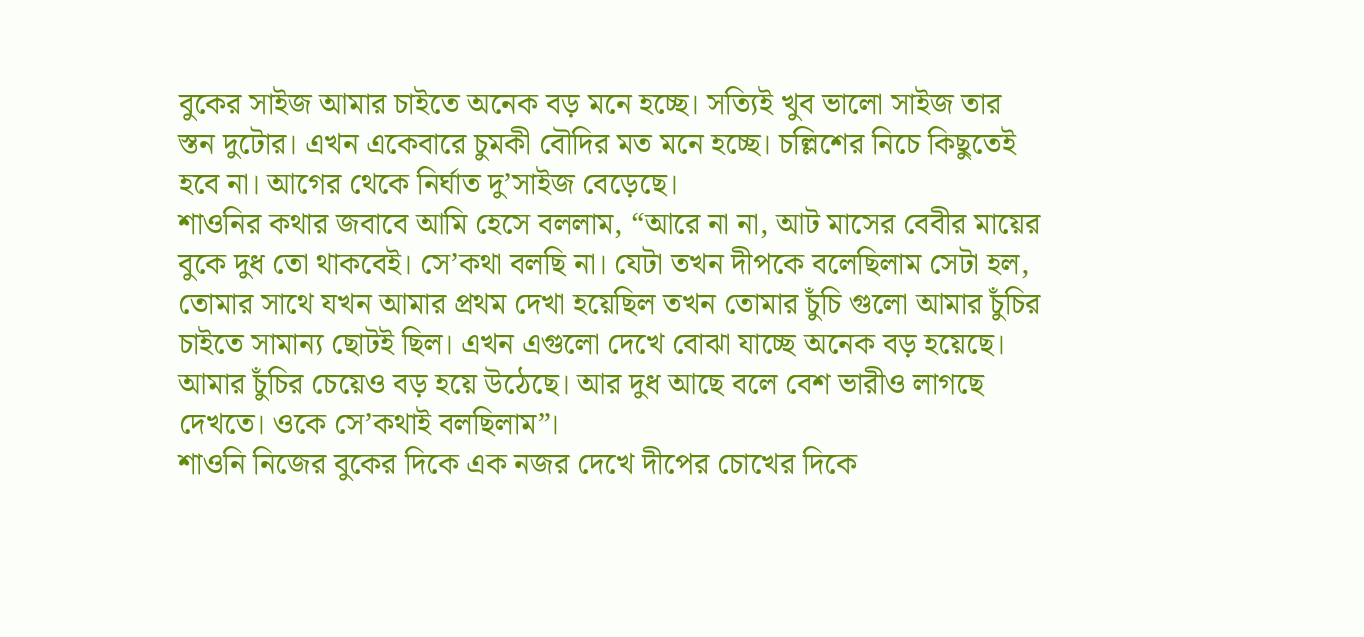বুকের সাইজ আমার চাইতে অনেক বড় মনে হচ্ছে। সত্যিই খুব ভালো সাইজ তার স্তন দুটোর। এখন একেবারে চুমকী বৌদির মত মনে হচ্ছে। চল্লিশের নিচে কিছুতেই হবে না। আগের থেকে নির্ঘাত দু’সাইজ বেড়েছে।
শাওনির কথার জবাবে আমি হেসে বললাম, “আরে না না, আট মাসের বেবীর মায়ের বুকে দুধ তো থাকবেই। সে’কথা বলছি না। যেটা তখন দীপকে বলেছিলাম সেটা হল, তোমার সাথে যখন আমার প্রথম দেখা হয়েছিল তখন তোমার চুঁচি গুলো আমার চুঁচির চাইতে সামান্য ছোটই ছিল। এখন এগুলো দেখে বোঝা যাচ্ছে অনেক বড় হয়েছে। আমার চুঁচির চেয়েও বড় হয়ে উঠেছে। আর দুধ আছে বলে বেশ ভারীও লাগছে দেখতে। ওকে সে’কথাই বলছিলাম”।
শাওনি নিজের বুকের দিকে এক নজর দেখে দীপের চোখের দিকে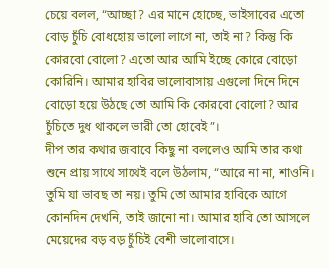চেয়ে বলল, “আচ্ছা? এর মানে হোচ্ছে, ভাইসাবের এতো বোড় চুঁচি বোধহোয় ভালো লাগে না, তাই না? কিন্তু কি কোরবো বোলো? এতো আর আমি ইচ্ছে কোরে বোড়ো কোরিনি। আমার হাবির ভালোবাসায় এগুলো দিনে দিনে বোড়ো হয়ে উঠছে তো আমি কি কোরবো বোলো? আর চুঁচিতে দুধ থাকলে ভারী তো হোবেই”।
দীপ তার কথার জবাবে কিছু না বললেও আমি তার কথা শুনে প্রায় সাথে সাথেই বলে উঠলাম, “আরে না না, শাওনি। তুমি যা ভাবছ তা নয়। তুমি তো আমার হাবিকে আগে কোনদিন দেখনি, তাই জানো না। আমার হাবি তো আসলে মেয়েদের বড় বড় চুঁচিই বেশী ভালোবাসে।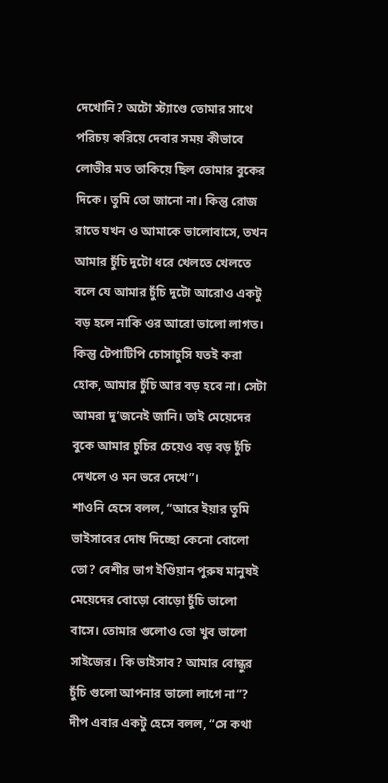দেখোনি? অটো স্ট্যাণ্ডে তোমার সাথে পরিচয় করিয়ে দেবার সময় কীভাবে লোভীর মত তাকিয়ে ছিল তোমার বুকের দিকে। তুমি তো জানো না। কিন্তু রোজ রাতে যখন ও আমাকে ভালোবাসে, তখন আমার চুঁচি দুটো ধরে খেলতে খেলতে বলে যে আমার চুঁচি দুটো আরোও একটু বড় হলে নাকি ওর আরো ভালো লাগত। কিন্তু টেপাটিপি চোসাচুসি যতই করা হোক, আমার চুঁচি আর বড় হবে না। সেটা আমরা দু’জনেই জানি। তাই মেয়েদের বুকে আমার চুচির চেয়েও বড় বড় চুঁচি দেখলে ও মন ভরে দেখে”।
শাওনি হেসে বলল, “আরে ইয়ার তুমি ভাইসাবের দোষ দিচ্ছো কেনো বোলো তো? বেশীর ভাগ ইণ্ডিয়ান পুরুষ মানুষই মেয়েদের বোড়ো বোড়ো চুঁচি ভালো বাসে। তোমার গুলোও তো খুব ভালো সাইজের। কি ভাইসাব? আমার বোন্ধুর চুঁচি গুলো আপনার ভালো লাগে না”?
দীপ এবার একটু হেসে বলল, “সে কথা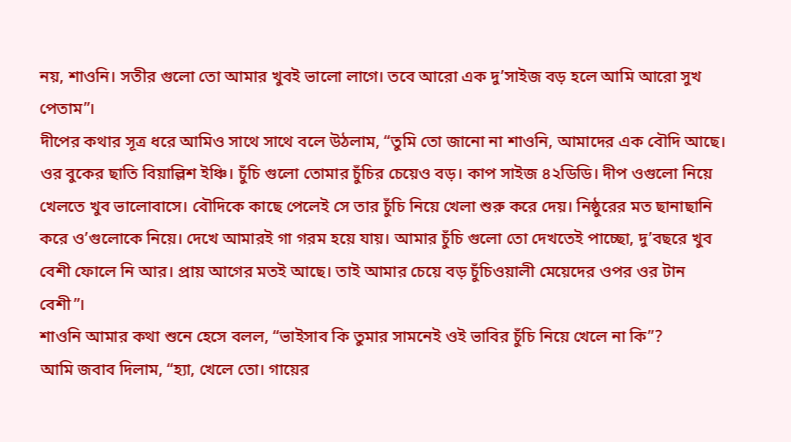নয়, শাওনি। সতীর গুলো তো আমার খুবই ভালো লাগে। তবে আরো এক দু’সাইজ বড় হলে আমি আরো সুখ পেতাম”।
দীপের কথার সূত্র ধরে আমিও সাথে সাথে বলে উঠলাম, “তুমি তো জানো না শাওনি, আমাদের এক বৌদি আছে। ওর বুকের ছাতি বিয়াল্লিশ ইঞ্চি। চুঁচি গুলো তোমার চুঁচির চেয়েও বড়। কাপ সাইজ ৪২ডিডি। দীপ ওগুলো নিয়ে খেলতে খুব ভালোবাসে। বৌদিকে কাছে পেলেই সে তার চুঁচি নিয়ে খেলা শুরু করে দেয়। নিষ্ঠুরের মত ছানাছানি করে ও’গুলোকে নিয়ে। দেখে আমারই গা গরম হয়ে যায়। আমার চুঁচি গুলো তো দেখতেই পাচ্ছো, দু’বছরে খুব বেশী ফোলে নি আর। প্রায় আগের মতই আছে। তাই আমার চেয়ে বড় চুঁচিওয়ালী মেয়েদের ওপর ওর টান বেশী”।
শাওনি আমার কথা শুনে হেসে বলল, “ভাইসাব কি তুমার সামনেই ওই ভাবির চুঁচি নিয়ে খেলে না কি”?
আমি জবাব দিলাম, “হ্যা, খেলে তো। গায়ের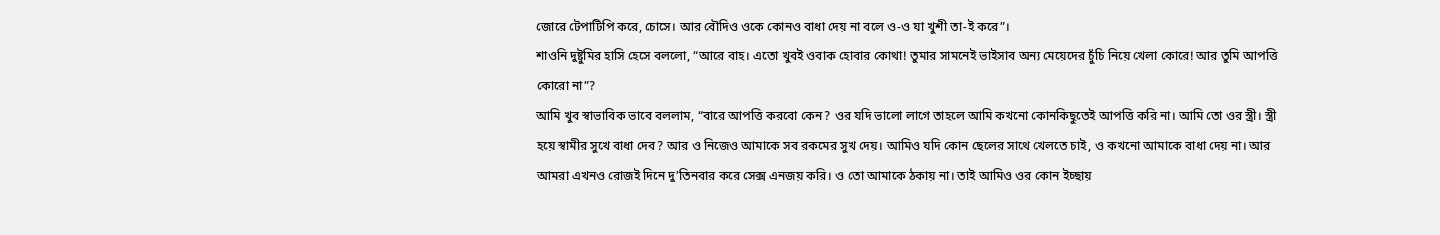জোরে টেপাটিপি করে, চোসে। আর বৌদিও ওকে কোনও বাধা দেয় না বলে ও-ও যা খুশী তা-ই করে”।
শাওনি দুষ্টুমির হাসি হেসে বললো, “আরে বাহ। এতো খুবই ওবাক হোবার কোথা! তুমার সামনেই ভাইসাব অন্য মেয়েদের চুঁচি নিয়ে খেলা কোরে! আর তুমি আপত্তি কোরো না”?
আমি খুব স্বাভাবিক ভাবে বললাম, “বারে আপত্তি করবো কেন? ওর যদি ভালো লাগে তাহলে আমি কখনো কোনকিছুতেই আপত্তি করি না। আমি তো ওর স্ত্রী। স্ত্রী হয়ে স্বামীর সুখে বাধা দেব? আর ও নিজেও আমাকে সব রকমের সুখ দেয়। আমিও যদি কোন ছেলের সাথে খেলতে চাই, ও কখনো আমাকে বাধা দেয় না। আর আমরা এখনও রোজই দিনে দু’তিনবার করে সেক্স এনজয় করি। ও তো আমাকে ঠকায় না। তাই আমিও ওর কোন ইচ্ছায়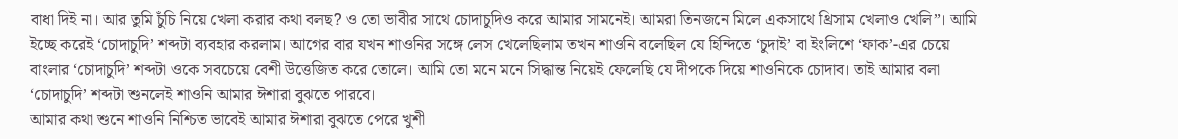বাধা দিই না। আর তুমি চুঁচি নিয়ে খেলা করার কথা বলছ? ও তো ভাবীর সাথে চোদাচুদিও করে আমার সামনেই। আমরা তিনজনে মিলে একসাথে থ্রিসাম খেলাও খেলি”। আমি ইচ্ছে করেই ‘চোদাচুদি’ শব্দটা ব্যবহার করলাম। আগের বার যখন শাওনির সঙ্গে লেস খেলেছিলাম তখন শাওনি বলেছিল যে হিন্দিতে ‘চুদাই’ বা ইংলিশে ‘ফাক’-এর চেয়ে বাংলার ‘চোদাচুদি’ শব্দটা ওকে সবচেয়ে বেশী উত্তেজিত করে তোলে। আমি তো মনে মনে সিদ্ধান্ত নিয়েই ফেলেছি যে দীপকে দিয়ে শাওনিকে চোদাব। তাই আমার বলা ‘চোদাচুদি’ শব্দটা শুনলেই শাওনি আমার ঈশারা বুঝতে পারবে।
আমার কথা শুনে শাওনি নিশ্চিত ভাবেই আমার ঈশারা বুঝতে পেরে খুশী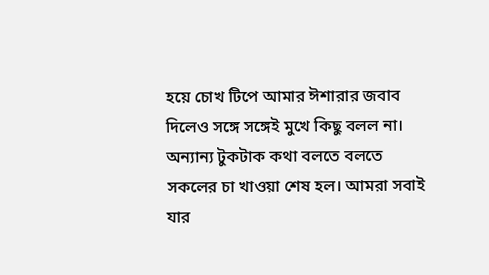হয়ে চোখ টিপে আমার ঈশারার জবাব দিলেও সঙ্গে সঙ্গেই মুখে কিছু বলল না।
অন্যান্য টুকটাক কথা বলতে বলতে সকলের চা খাওয়া শেষ হল। আমরা সবাই যার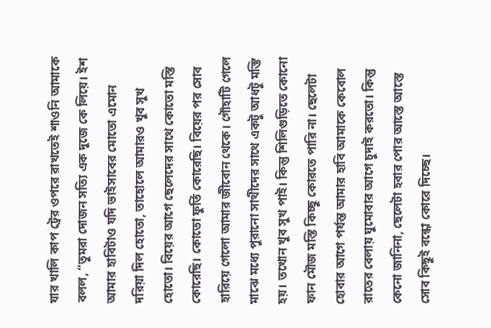যার খালি কাপ ট্রের ওপরে রাখতেই শাওনি আমাকে বলল, “তুমরা দোজন সত্যি এক দুজে কে লিয়ে। ইশ আমার হাবিটাও যদি ভাইসাবের মোতো এমোন দরিয়া দিল হোতো, তাহোলে আমারও খুব সুখ হোতো। বিয়ের আগে ছেলেদের সাথে কোতো মস্তি কোরেছি। কোতো ফুর্তি কোরেছি। বিয়ের পর সোব হারিয়ে গেলো আমার জীবোন থেকে। গৌহাটি গেলে মাঝে মধ্যে পুরানো সাথীদের সাথে একটু আধটু মস্তি হয়। তখোন খুব সুখ পাই। কিন্তু শিলিগুড়িতে কোনো ফান মৌজ মস্তি কিচ্ছু কোরতে পারি না। ছেলেটা হোবার আগে পর্যন্ত আমার হাবি আমাকে কেবোল রাতের বেলায় ঘুমোবার আগে চুদাই করতো। কিন্তু কেনো জানিনা, ছেলেটা হবার পোর আস্তে আস্তে সোব কিছুই বন্ধো কোরে দিচ্ছে।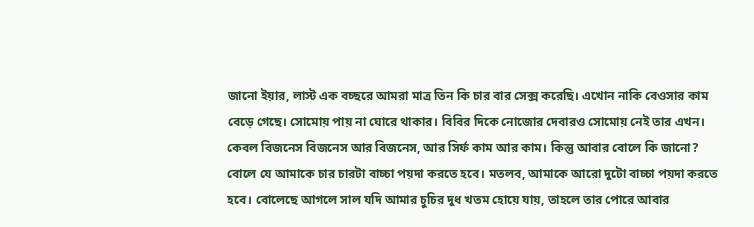জানো ইয়ার, লাস্ট এক বচ্ছরে আমরা মাত্র তিন কি চার বার সেক্স করেছি। এখোন নাকি বেওসার কাম বেড়ে গেছে। সোমোয় পায় না ঘোরে থাকার। বিবির দিকে নোজোর দেবারও সোমোয় নেই তার এখন। কেবল বিজনেস বিজনেস আর বিজনেস, আর সির্ফ কাম আর কাম। কিন্তু আবার বোলে কি জানো? বোলে যে আমাকে চার চারটা বাচ্চা পয়দা করতে হবে। মতলব, আমাকে আরো দুটো বাচ্চা পয়দা করতে হবে। বোলেছে আগলে সাল যদি আমার চুচির দুধ খতম হোয়ে যায়, তাহলে তার পোরে আবার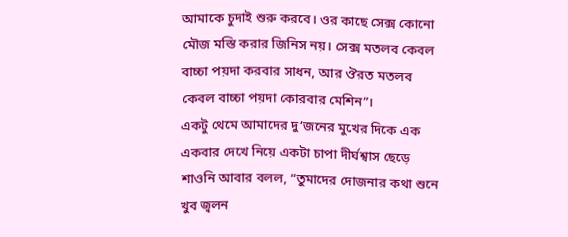আমাকে চুদাই শুরু করবে। ওর কাছে সেক্স কোনো মৌজ মস্তি করার জিনিস নয়। সেক্স মতলব কেবল বাচ্চা পয়দা করবার সাধন, আর ঔরত মতলব কেবল বাচ্চা পয়দা কোরবার মেশিন”।
একটু থেমে আমাদের দু’জনের মুখের দিকে এক একবার দেখে নিয়ে একটা চাপা দীর্ঘশ্বাস ছেড়ে শাওনি আবার বলল, “তুমাদের দোজনার কথা শুনে খুব জ্বলন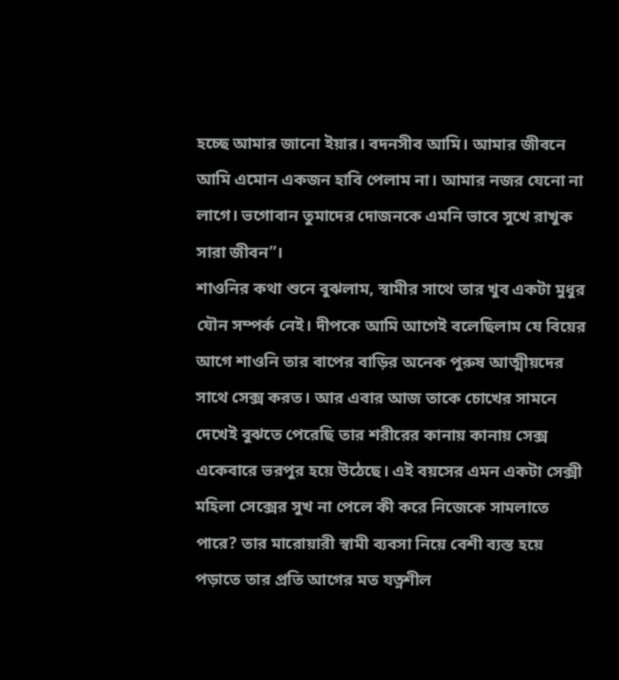হচ্ছে আমার জানো ইয়ার। বদনসীব আমি। আমার জীবনে আমি এমোন একজন হাবি পেলাম না। আমার নজর যেনো না লাগে। ভগোবান তুমাদের দোজনকে এমনি ভাবে সুখে রাখুক সারা জীবন”।
শাওনির কথা শুনে বুঝলাম, স্বামীর সাথে তার খুব একটা মুধুর যৌন সম্পর্ক নেই। দীপকে আমি আগেই বলেছিলাম যে বিয়ের আগে শাওনি তার বাপের বাড়ির অনেক পুরুষ আত্মীয়দের সাথে সেক্স করত। আর এবার আজ তাকে চোখের সামনে দেখেই বুঝতে পেরেছি তার শরীরের কানায় কানায় সেক্স একেবারে ভরপুর হয়ে উঠেছে। এই বয়সের এমন একটা সেক্সী মহিলা সেক্সের সুখ না পেলে কী করে নিজেকে সামলাতে পারে? তার মারোয়ারী স্বামী ব্যবসা নিয়ে বেশী ব্যস্ত হয়ে পড়াতে তার প্রতি আগের মত যত্নশীল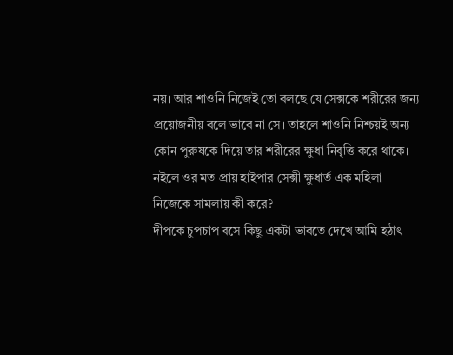নয়। আর শাওনি নিজেই তো বলছে যে সেক্সকে শরীরের জন্য প্রয়োজনীয় বলে ভাবে না সে। তাহলে শাওনি নিশ্চয়ই অন্য কোন পুরুষকে দিয়ে তার শরীরের ক্ষুধা নিবৃত্তি করে থাকে। নইলে ওর মত প্রায় হাইপার সেক্সী ক্ষুধার্ত এক মহিলা নিজেকে সামলায় কী করে?
দীপকে চুপচাপ বসে কিছু একটা ভাবতে দেখে আমি হঠাৎ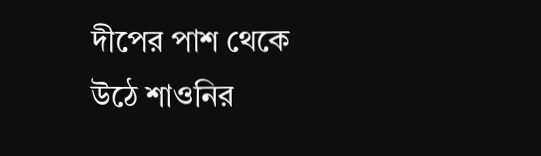দীপের পাশ থেকে উঠে শাওনির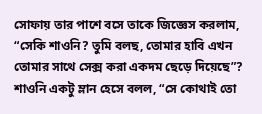সোফায় তার পাশে বসে তাকে জিজ্ঞেস করলাম, “সেকি শাওনি? তুমি বলছ, তোমার হাবি এখন তোমার সাথে সেক্স করা একদম ছেড়ে দিয়েছে”?
শাওনি একটু ম্লান হেসে বলল, “সে কোথাই তো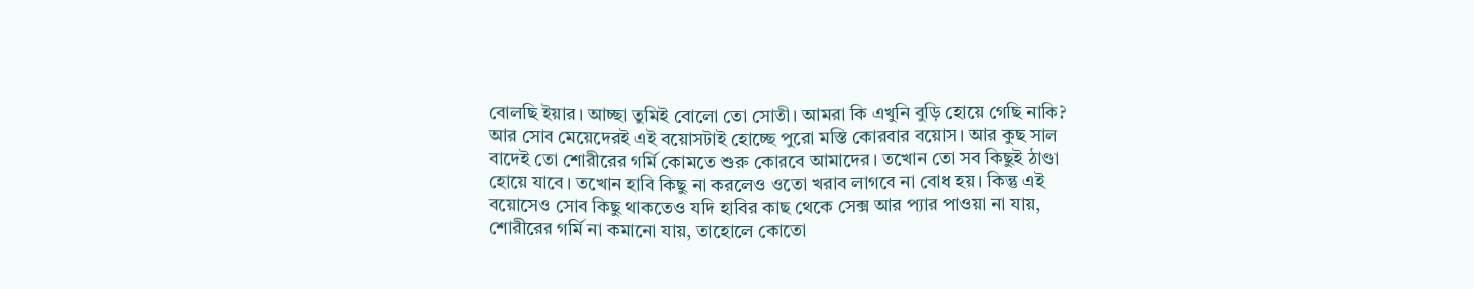বোলছি ইয়ার। আচ্ছা তুমিই বোলো তো সোতী। আমরা কি এখুনি বুড়ি হোয়ে গেছি নাকি? আর সোব মেয়েদেরই এই বয়োসটাই হোচ্ছে পুরো মস্তি কোরবার বয়োস। আর কুছ সাল বাদেই তো শোরীরের গর্মি কোমতে শুরু কোরবে আমাদের। তখোন তো সব কিছুই ঠাণ্ডা হোয়ে যাবে। তখোন হাবি কিছু না করলেও ওতো খরাব লাগবে না বোধ হয়। কিন্তু এই বয়োসেও সোব কিছু থাকতেও যদি হাবির কাছ থেকে সেক্স আর প্যার পাওয়া না যায়, শোরীরের গর্মি না কমানো যায়, তাহোলে কোতো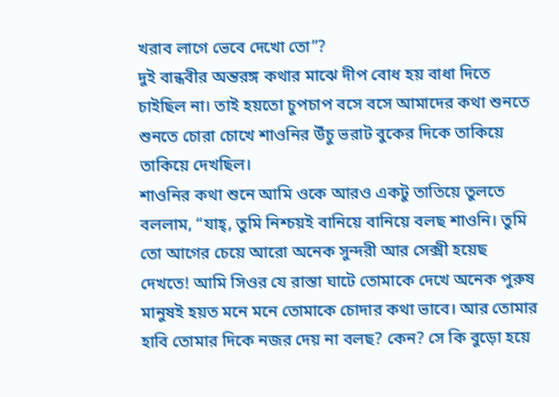খরাব লাগে ভেবে দেখো তো”?
দুই বান্ধবীর অন্তরঙ্গ কথার মাঝে দীপ বোধ হয় বাধা দিতে চাইছিল না। তাই হয়তো চুপচাপ বসে বসে আমাদের কথা শুনতে শুনতে চোরা চোখে শাওনির উঁচু ভরাট বুকের দিকে তাকিয়ে তাকিয়ে দেখছিল।
শাওনির কথা শুনে আমি ওকে আরও একটু তাতিয়ে তুলতে বললাম, “যাহ্, তুমি নিশ্চয়ই বানিয়ে বানিয়ে বলছ শাওনি। তুমি তো আগের চেয়ে আরো অনেক সুন্দরী আর সেক্সী হয়েছ দেখতে! আমি সিওর যে রাস্তা ঘাটে তোমাকে দেখে অনেক পুরুষ মানুষই হয়ত মনে মনে তোমাকে চোদার কথা ভাবে। আর তোমার হাবি তোমার দিকে নজর দেয় না বলছ? কেন? সে কি বুড়ো হয়ে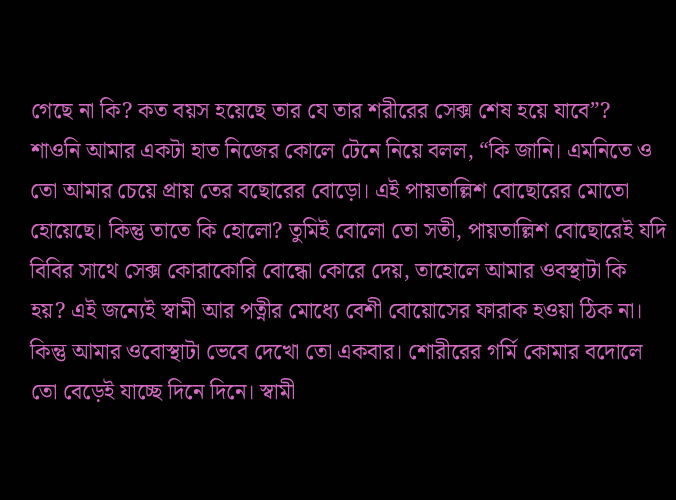গেছে না কি? কত বয়স হয়েছে তার যে তার শরীরের সেক্স শেষ হয়ে যাবে”?
শাওনি আমার একটা হাত নিজের কোলে টেনে নিয়ে বলল, “কি জানি। এমনিতে ও তো আমার চেয়ে প্রায় তের বছোরের বোড়ো। এই পায়তাল্লিশ বোছোরের মোতো হোয়েছে। কিন্তু তাতে কি হোলো? তুমিই বোলো তো সতী, পায়তাল্লিশ বোছোরেই যদি বিবির সাথে সেক্স কোরাকোরি বোন্ধো কোরে দেয়, তাহোলে আমার ওবস্থাটা কি হয়? এই জন্যেই স্বামী আর পত্নীর মোধ্যে বেশী বোয়োসের ফারাক হওয়া ঠিক না। কিন্তু আমার ওবোস্থাটা ভেবে দেখো তো একবার। শোরীরের গর্মি কোমার বদোলে তো বেড়েই যাচ্ছে দিনে দিনে। স্বামী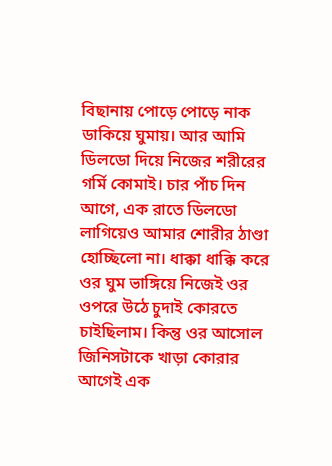বিছানায় পোড়ে পোড়ে নাক ডাকিয়ে ঘুমায়। আর আমি ডিলডো দিয়ে নিজের শরীরের গর্মি কোমাই। চার পাঁচ দিন আগে, এক রাতে ডিলডো লাগিয়েও আমার শোরীর ঠাণ্ডা হোচ্ছিলো না। ধাক্কা ধাক্কি করে ওর ঘুম ভাঙ্গিয়ে নিজেই ওর ওপরে উঠে চুদাই কোরতে চাইছিলাম। কিন্তু ওর আসোল জিনিসটাকে খাড়া কোরার আগেই এক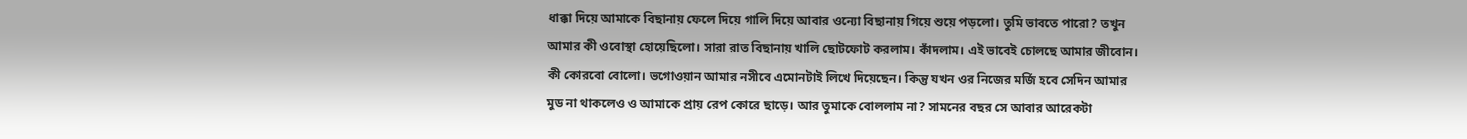ধাক্কা দিয়ে আমাকে বিছানায় ফেলে দিয়ে গালি দিয়ে আবার ওন্যো বিছানায় গিয়ে শুয়ে পড়লো। তুমি ভাবতে পারো? তখুন আমার কী ওবোস্থা হোয়েছিলো। সারা রাত বিছানায় খালি ছোটফোট করলাম। কাঁদলাম। এই ভাবেই চোলছে আমার জীবোন। কী কোরবো বোলো। ভগোওয়ান আমার নসীবে এমোনটাই লিখে দিয়েছেন। কিন্তু যখন ওর নিজের মর্জি হবে সেদিন আমার মুড না থাকলেও ও আমাকে প্রায় রেপ কোরে ছাড়ে। আর তুমাকে বোললাম না? সামনের বছর সে আবার আরেকটা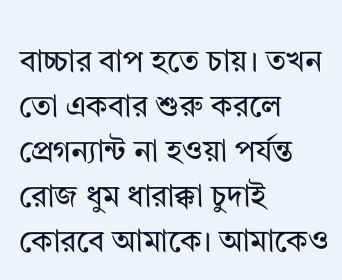বাচ্চার বাপ হতে চায়। তখন তো একবার শুরু করলে প্রেগন্যান্ট না হওয়া পর্যন্ত রোজ ধুম ধারাক্কা চুদাই কোরবে আমাকে। আমাকেও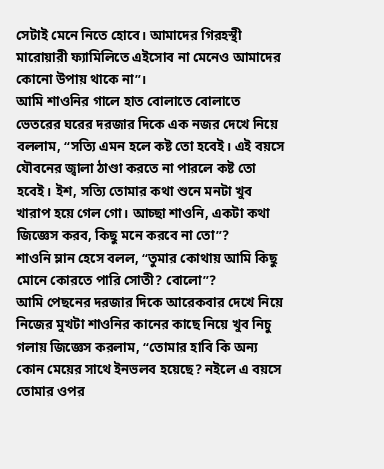সেটাই মেনে নিতে হোবে। আমাদের গিরহস্থী মারোয়ারী ফ্যামিলিতে এইসোব না মেনেও আমাদের কোনো উপায় থাকে না”।
আমি শাওনির গালে হাত বোলাতে বোলাতে ভেতরের ঘরের দরজার দিকে এক নজর দেখে নিয়ে বললাম, “সত্যি এমন হলে কষ্ট তো হবেই। এই বয়সে যৌবনের জ্বালা ঠাণ্ডা করতে না পারলে কষ্ট তো হবেই। ইশ, সত্যি তোমার কথা শুনে মনটা খুব খারাপ হয়ে গেল গো। আচ্ছা শাওনি, একটা কথা জিজ্ঞেস করব, কিছু মনে করবে না তো”?
শাওনি ম্লান হেসে বলল, “তুমার কোথায় আমি কিছু মোনে কোরতে পারি সোতী? বোলো”?
আমি পেছনের দরজার দিকে আরেকবার দেখে নিয়ে নিজের মুখটা শাওনির কানের কাছে নিয়ে খুব নিচু গলায় জিজ্ঞেস করলাম, “তোমার হাবি কি অন্য কোন মেয়ের সাথে ইনভলব হয়েছে? নইলে এ বয়সে তোমার ওপর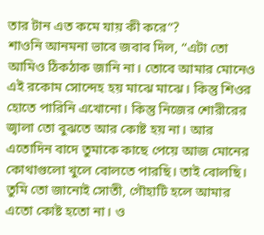তার টান এত কমে যায় কী করে”?
শাওনি আনমনা ভাবে জবাব দিল, “এটা তো আমিও ঠিকঠাক জানি না। তোবে আমার মোনেও এই রকোম সোন্দেহ হয় মাঝে মাঝে। কিন্তু শিওর হোতে পারিনি এখোনো। কিন্তু নিজের শোরীরের জ্বালা তো বুঝতে আর কোষ্ট হয় না। আর এতোদিন বাদে তুমাকে কাছে পেয়ে আজ মোনের কোথাগুলো খুলে বোলতে পারছি। তাই বোলছি। তুমি তো জানোই সোতী, গৌহাটি হলে আমার এতো কোষ্ট হতো না। ও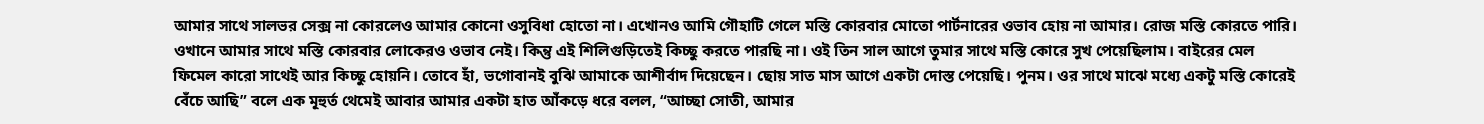আমার সাথে সালভর সেক্স না কোরলেও আমার কোনো ওসুবিধা হোতো না। এখোনও আমি গৌহাটি গেলে মস্তি কোরবার মোতো পার্টনারের ওভাব হোয় না আমার। রোজ মস্তি কোরতে পারি। ওখানে আমার সাথে মস্তি কোরবার লোকেরও ওভাব নেই। কিন্তু এই শিলিগুড়িতেই কিচ্ছু করতে পারছি না। ওই তিন সাল আগে তুমার সাথে মস্তি কোরে সুখ পেয়েছিলাম। বাইরের মেল ফিমেল কারো সাথেই আর কিচ্ছু হোয়নি। তোবে হাঁ, ভগোবানই বুঝি আমাকে আশীর্বাদ দিয়েছেন। ছোয় সাত মাস আগে একটা দোস্ত পেয়েছি। পুনম। ওর সাথে মাঝে মধ্যে একটু মস্তি কোরেই বেঁচে আছি” বলে এক মূহুর্ত থেমেই আবার আমার একটা হাত আঁকড়ে ধরে বলল, “আচ্ছা সোতী, আমার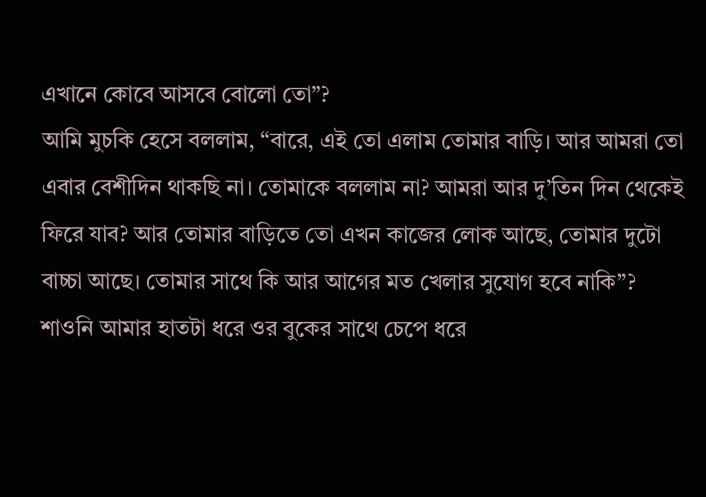এখানে কোবে আসবে বোলো তো”?
আমি মুচকি হেসে বললাম, “বারে, এই তো এলাম তোমার বাড়ি। আর আমরা তো এবার বেশীদিন থাকছি না। তোমাকে বললাম না? আমরা আর দু’তিন দিন থেকেই ফিরে যাব? আর তোমার বাড়িতে তো এখন কাজের লোক আছে, তোমার দুটো বাচ্চা আছে। তোমার সাথে কি আর আগের মত খেলার সুযোগ হবে নাকি”?
শাওনি আমার হাতটা ধরে ওর বুকের সাথে চেপে ধরে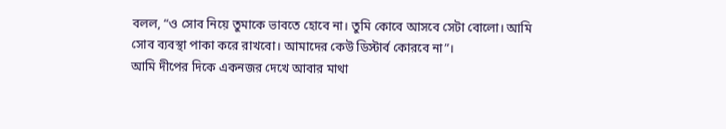বলল, “ও সোব নিয়ে তুমাকে ভাবতে হোবে না। তুমি কোবে আসবে সেটা বোলো। আমি সোব ব্যবস্থা পাকা করে রাখবো। আমাদের কেউ ডিস্টার্ব কোরবে না”।
আমি দীপের দিকে একনজর দেখে আবার মাথা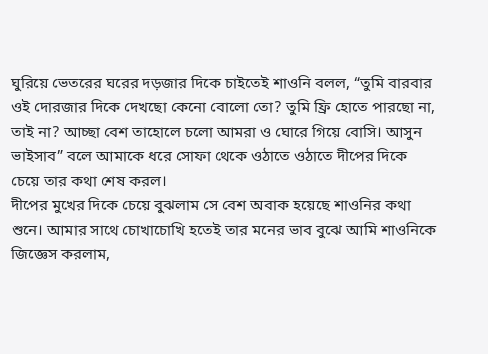ঘুরিয়ে ভেতরের ঘরের দড়জার দিকে চাইতেই শাওনি বলল, “তুমি বারবার ওই দোরজার দিকে দেখছো কেনো বোলো তো? তুমি ফ্রি হোতে পারছো না, তাই না? আচ্ছা বেশ তাহোলে চলো আমরা ও ঘোরে গিয়ে বোসি। আসুন ভাইসাব” বলে আমাকে ধরে সোফা থেকে ওঠাতে ওঠাতে দীপের দিকে চেয়ে তার কথা শেষ করল।
দীপের মুখের দিকে চেয়ে বুঝলাম সে বেশ অবাক হয়েছে শাওনির কথা শুনে। আমার সাথে চোখাচোখি হতেই তার মনের ভাব বুঝে আমি শাওনিকে জিজ্ঞেস করলাম,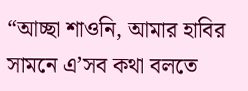“আচ্ছা শাওনি, আমার হাবির সামনে এ’সব কথা বলতে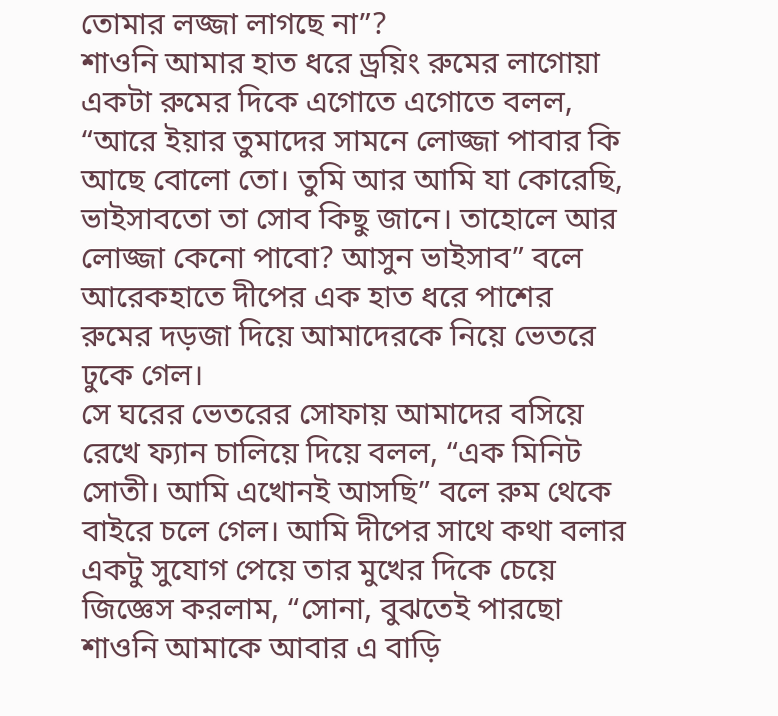তোমার লজ্জা লাগছে না”?
শাওনি আমার হাত ধরে ড্রয়িং রুমের লাগোয়া একটা রুমের দিকে এগোতে এগোতে বলল, “আরে ইয়ার তুমাদের সামনে লোজ্জা পাবার কি আছে বোলো তো। তুমি আর আমি যা কোরেছি, ভাইসাবতো তা সোব কিছু জানে। তাহোলে আর লোজ্জা কেনো পাবো? আসুন ভাইসাব” বলে আরেকহাতে দীপের এক হাত ধরে পাশের রুমের দড়জা দিয়ে আমাদেরকে নিয়ে ভেতরে ঢুকে গেল।
সে ঘরের ভেতরের সোফায় আমাদের বসিয়ে রেখে ফ্যান চালিয়ে দিয়ে বলল, “এক মিনিট সোতী। আমি এখোনই আসছি” বলে রুম থেকে বাইরে চলে গেল। আমি দীপের সাথে কথা বলার একটু সুযোগ পেয়ে তার মুখের দিকে চেয়ে জিজ্ঞেস করলাম, “সোনা, বুঝতেই পারছো শাওনি আমাকে আবার এ বাড়ি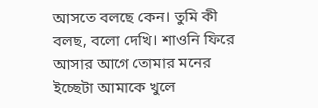আসতে বলছে কেন। তুমি কী বলছ, বলো দেখি। শাওনি ফিরে আসার আগে তোমার মনের ইচ্ছেটা আমাকে খুলে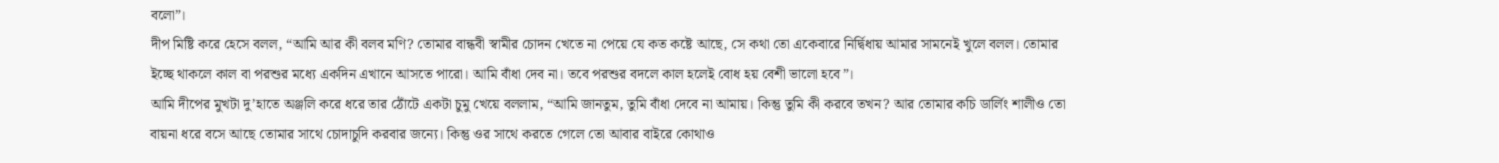বলো”।
দীপ মিষ্টি করে হেসে বলল, “আমি আর কী বলব মণি? তোমার বান্ধবী স্বামীর চোদন খেতে না পেয়ে যে কত কষ্টে আছে, সে কথা তো একেবারে নির্দ্বিধায় আমার সামনেই খুলে বলল। তোমার ইচ্ছে থাকলে কাল বা পরশুর মধ্যে একদিন এখানে আসতে পারো। আমি বাঁধা দেব না। তবে পরশুর বদলে কাল হলেই বোধ হয় বেশী ভালো হবে”।
আমি দীপের মুখটা দু’হাতে অঞ্জলি করে ধরে তার ঠোঁটে একটা চুমু খেয়ে বললাম, “আমি জানতুম, তুমি বাঁধা দেবে না আমায়। কিন্তু তুমি কী করবে তখন? আর তোমার কচি ডার্লিং শালীও তো বায়না ধরে বসে আছে তোমার সাথে চোদাচুদি করবার জন্যে। কিন্তু ওর সাথে করতে গেলে তো আবার বাইরে কোথাও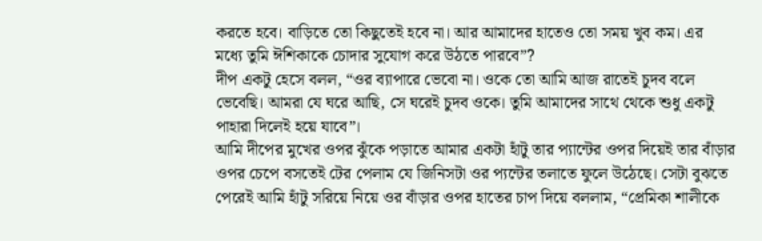করতে হবে। বাড়িতে তো কিছুতেই হবে না। আর আমাদের হাতেও তো সময় খুব কম। এর মধ্যে তুমি ঈশিকাকে চোদার সুযোগ করে উঠতে পারবে”?
দীপ একটু হেসে বলল, “ওর ব্যাপারে ভেবো না। ওকে তো আমি আজ রাতেই চুদব বলে ভেবেছি। আমরা যে ঘরে আছি, সে ঘরেই চুদব ওকে। তুমি আমাদের সাথে থেকে শুধু একটু পাহারা দিলেই হয়ে যাবে”।
আমি দীপের মুখের ওপর ঝুঁকে পড়াতে আমার একটা হাঁটু তার প্যান্টের ওপর দিয়েই তার বাঁড়ার ওপর চেপে বসতেই টের পেলাম যে জিনিসটা ওর প্যন্টের তলাতে ফুলে উঠেছে। সেটা বুঝতে পেরেই আমি হাঁটু সরিয়ে নিয়ে ওর বাঁড়ার ওপর হাতের চাপ দিয়ে বললাম, “প্রেমিকা শালীকে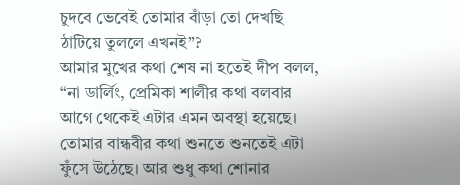চুদবে ভেবেই তোমার বাঁড়া তো দেখছি ঠাটিয়ে তুললে এখনই”?
আমার মুখের কথা শেষ না হতেই দীপ বলল, “না ডার্লিং, প্রেমিকা শালীর কথা বলবার আগে থেকেই এটার এমন অবস্থা হয়েছে। তোমার বান্ধবীর কথা শুনতে শুনতেই এটা ফুঁসে উঠেছে। আর শুধু কথা শোনার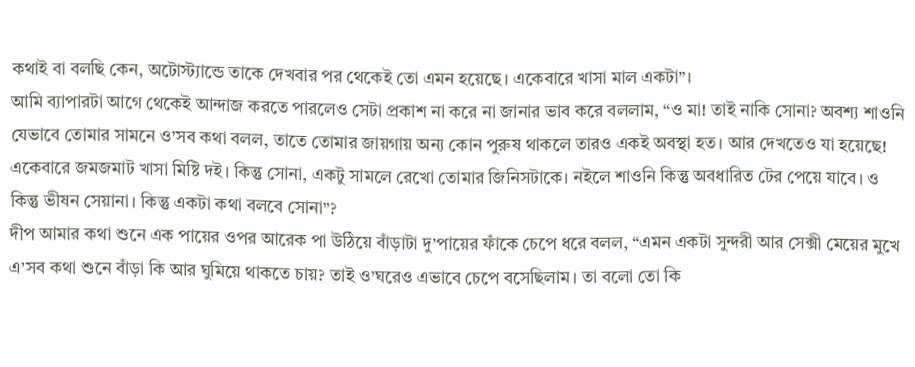কথাই বা বলছি কেন, অটোস্ট্যান্ডে তাকে দেখবার পর থেকেই তো এমন হয়েছে। একেবারে খাসা মাল একটা”।
আমি ব্যাপারটা আগে থেকেই আন্দাজ করতে পারলেও সেটা প্রকাশ না করে না জানার ভাব করে বললাম, “ও মা! তাই নাকি সোনা? অবশ্য শাওনি যেভাবে তোমার সামনে ও’সব কথা বলল, তাতে তোমার জায়গায় অন্য কোন পুরুষ থাকলে তারও একই অবস্থা হত। আর দেখতেও যা হয়েছে! একেবারে জমজমাট খাসা মিষ্টি দই। কিন্তু সোনা, একটু সামলে রেখো তোমার জিনিসটাকে। নইলে শাওনি কিন্তু অবধারিত টের পেয়ে যাবে। ও কিন্তু ভীষন সেয়ানা। কিন্তু একটা কথা বলবে সোনা”?
দীপ আমার কথা শুনে এক পায়ের ওপর আরেক পা উঠিয়ে বাঁড়াটা দু’পায়ের ফাঁকে চেপে ধরে বলল, “এমন একটা সুন্দরী আর সেক্সী মেয়ের মুখে এ’সব কথা শুনে বাঁড়া কি আর ঘুমিয়ে থাকতে চায়? তাই ও’ঘরেও এভাবে চেপে বসেছিলাম। তা বলো তো কি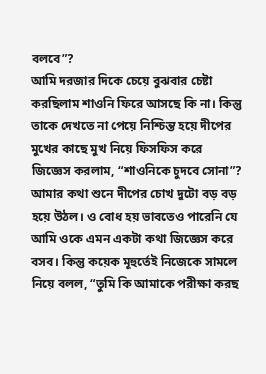বলবে”?
আমি দরজার দিকে চেয়ে বুঝবার চেষ্টা করছিলাম শাওনি ফিরে আসছে কি না। কিন্তু তাকে দেখতে না পেয়ে নিশ্চিন্ত হয়ে দীপের মুখের কাছে মুখ নিয়ে ফিসফিস করে জিজ্ঞেস করলাম, “শাওনিকে চুদবে সোনা”?
আমার কথা শুনে দীপের চোখ দুটো বড় বড় হয়ে উঠল। ও বোধ হয় ভাবতেও পারেনি যে আমি ওকে এমন একটা কথা জিজ্ঞেস করে বসব। কিন্তু কয়েক মূহুর্তেই নিজেকে সামলে নিয়ে বলল, “তুমি কি আমাকে পরীক্ষা করছ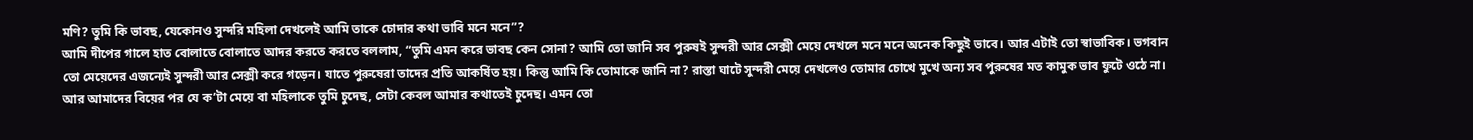মণি? তুমি কি ভাবছ, যেকোনও সুন্দরি মহিলা দেখলেই আমি তাকে চোদার কথা ভাবি মনে মনে”?
আমি দীপের গালে হাত বোলাতে বোলাতে আদর করতে করতে বললাম, “তুমি এমন করে ভাবছ কেন সোনা? আমি তো জানি সব পুরুষই সুন্দরী আর সেক্সী মেয়ে দেখলে মনে মনে অনেক কিছুই ভাবে। আর এটাই তো স্বাভাবিক। ভগবান তো মেয়েদের এজন্যেই সুন্দরী আর সেক্সী করে গড়েন। যাতে পুরুষেরা তাদের প্রতি আকর্ষিত হয়। কিন্তু আমি কি তোমাকে জানি না? রাস্তা ঘাটে সুন্দরী মেয়ে দেখলেও তোমার চোখে মুখে অন্য সব পুরুষের মত কামুক ভাব ফুটে ওঠে না। আর আমাদের বিয়ের পর যে ক’টা মেয়ে বা মহিলাকে তুমি চুদেছ, সেটা কেবল আমার কথাতেই চুদেছ। এমন তো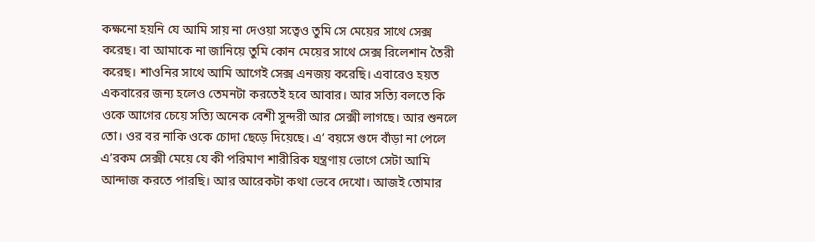কক্ষনো হয়নি যে আমি সায় না দেওয়া সত্বেও তুমি সে মেয়ের সাথে সেক্স করেছ। বা আমাকে না জানিয়ে তুমি কোন মেয়ের সাথে সেক্স রিলেশান তৈরী করেছ। শাওনির সাথে আমি আগেই সেক্স এনজয় করেছি। এবারেও হয়ত একবারের জন্য হলেও তেমনটা করতেই হবে আবার। আর সত্যি বলতে কি ওকে আগের চেয়ে সত্যি অনেক বেশী সুন্দরী আর সেক্সী লাগছে। আর শুনলে তো। ওর বর নাকি ওকে চোদা ছেড়ে দিয়েছে। এ’ বয়সে গুদে বাঁড়া না পেলে এ’রকম সেক্সী মেয়ে যে কী পরিমাণ শারীরিক যন্ত্রণায় ভোগে সেটা আমি আন্দাজ করতে পারছি। আর আরেকটা কথা ভেবে দেখো। আজই তোমার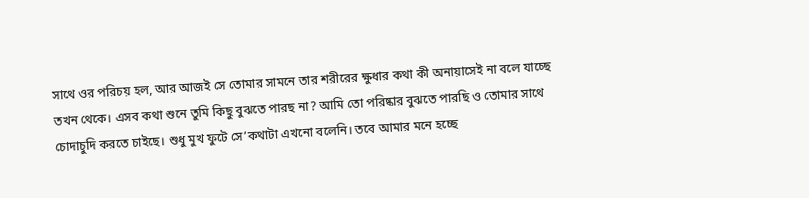সাথে ওর পরিচয় হল, আর আজই সে তোমার সামনে তার শরীরের ক্ষুধার কথা কী অনায়াসেই না বলে যাচ্ছে তখন থেকে। এসব কথা শুনে তুমি কিছু বুঝতে পারছ না? আমি তো পরিষ্কার বুঝতে পারছি ও তোমার সাথে চোদাচুদি করতে চাইছে। শুধু মুখ ফুটে সে’কথাটা এখনো বলেনি। তবে আমার মনে হচ্ছে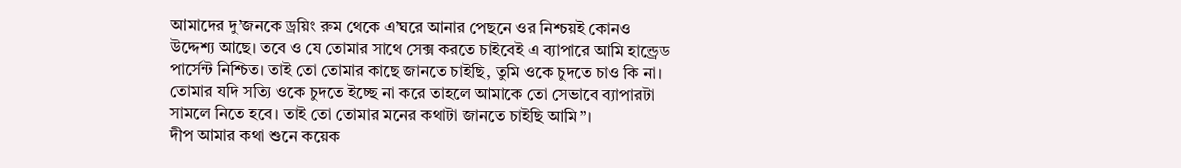আমাদের দু’জনকে ড্রয়িং রুম থেকে এ’ঘরে আনার পেছনে ওর নিশ্চয়ই কোনও উদ্দেশ্য আছে। তবে ও যে তোমার সাথে সেক্স করতে চাইবেই এ ব্যাপারে আমি হান্ড্রেড পার্সেন্ট নিশ্চিত। তাই তো তোমার কাছে জানতে চাইছি, তুমি ওকে চুদতে চাও কি না। তোমার যদি সত্যি ওকে চুদতে ইচ্ছে না করে তাহলে আমাকে তো সেভাবে ব্যাপারটা সামলে নিতে হবে। তাই তো তোমার মনের কথাটা জানতে চাইছি আমি”।
দীপ আমার কথা শুনে কয়েক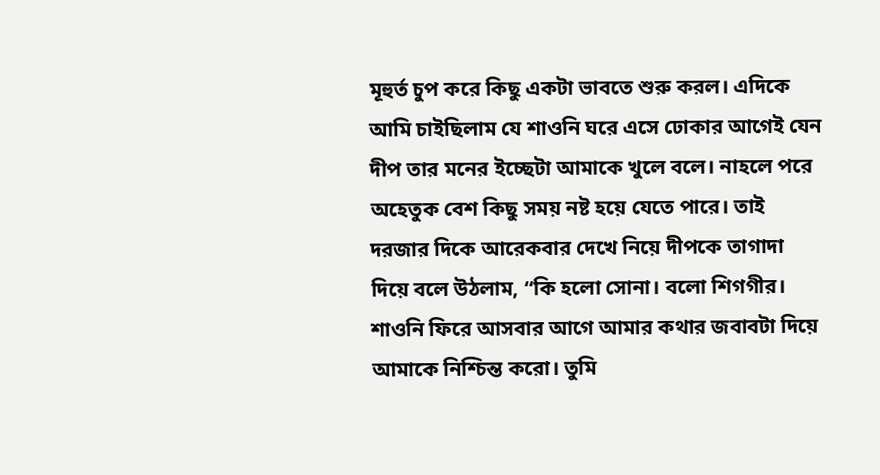মূহুর্ত চুপ করে কিছু একটা ভাবতে শুরু করল। এদিকে আমি চাইছিলাম যে শাওনি ঘরে এসে ঢোকার আগেই যেন দীপ তার মনের ইচ্ছেটা আমাকে খুলে বলে। নাহলে পরে অহেতুক বেশ কিছু সময় নষ্ট হয়ে যেতে পারে। তাই দরজার দিকে আরেকবার দেখে নিয়ে দীপকে তাগাদা দিয়ে বলে উঠলাম, “কি হলো সোনা। বলো শিগগীর। শাওনি ফিরে আসবার আগে আমার কথার জবাবটা দিয়ে আমাকে নিশ্চিন্ত করো। তুমি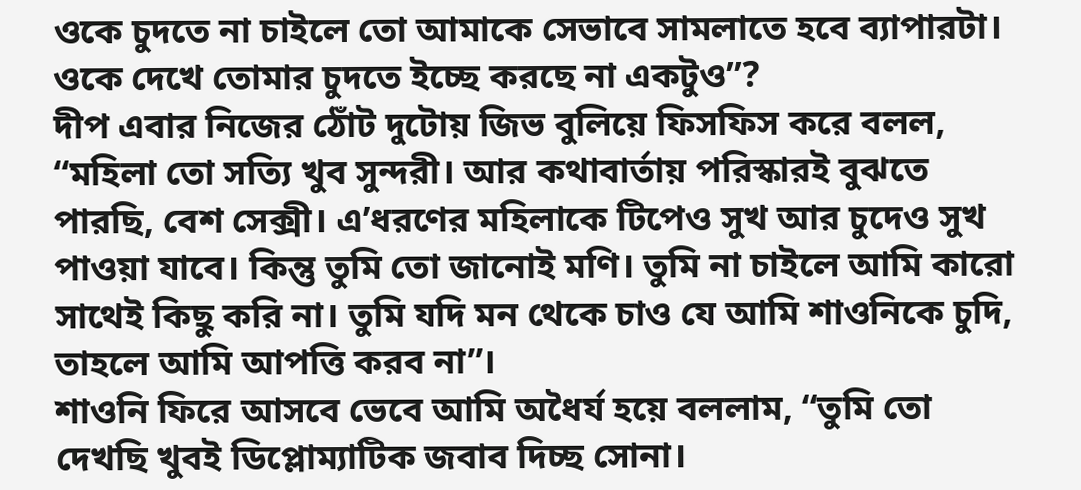ওকে চুদতে না চাইলে তো আমাকে সেভাবে সামলাতে হবে ব্যাপারটা। ওকে দেখে তোমার চুদতে ইচ্ছে করছে না একটুও”?
দীপ এবার নিজের ঠোঁট দুটোয় জিভ বুলিয়ে ফিসফিস করে বলল, “মহিলা তো সত্যি খুব সুন্দরী। আর কথাবার্তায় পরিস্কারই বুঝতে পারছি, বেশ সেক্সী। এ’ধরণের মহিলাকে টিপেও সুখ আর চুদেও সুখ পাওয়া যাবে। কিন্তু তুমি তো জানোই মণি। তুমি না চাইলে আমি কারো সাথেই কিছু করি না। তুমি যদি মন থেকে চাও যে আমি শাওনিকে চুদি, তাহলে আমি আপত্তি করব না”।
শাওনি ফিরে আসবে ভেবে আমি অধৈর্য হয়ে বললাম, “তুমি তো দেখছি খুবই ডিপ্লোম্যাটিক জবাব দিচ্ছ সোনা।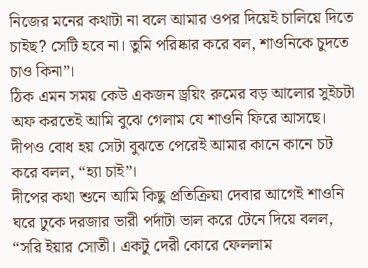নিজের মনের কথাটা না বলে আমার ওপর দিয়েই চালিয়ে দিতে চাইছ? সেটি হবে না। তুমি পরিষ্কার করে বল, শাওনিকে চুদতে চাও কিনা”।
ঠিক এমন সময় কেউ একজন ড্রয়িং রুমের বড় আলোর সুইচটা অফ করতেই আমি বুঝে গেলাম যে শাওনি ফিরে আসছে। দীপও বোধ হয় সেটা বুঝতে পেরেই আমার কানে কানে চট করে বলল, “হ্যা চাই”।
দীপের কথা শুনে আমি কিছু প্রতিক্রিয়া দেবার আগেই শাওনি ঘরে ঢুকে দরজার ভারী পর্দাটা ভাল করে টেনে দিয়ে বলল, “সরি ইয়ার সোতী। একটু দেরী কোরে ফেললাম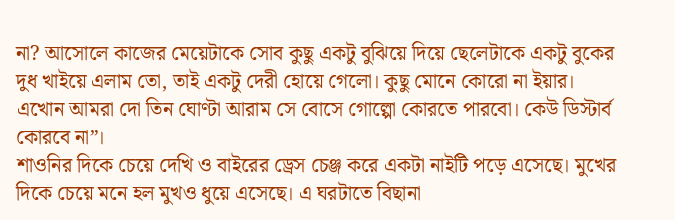না? আসোলে কাজের মেয়েটাকে সোব কুছু একটু বুঝিয়ে দিয়ে ছেলেটাকে একটু বুকের দুধ খাইয়ে এলাম তো, তাই একটু দেরী হোয়ে গেলো। কুছু মোনে কোরো না ইয়ার। এখোন আমরা দো তিন ঘোণ্টা আরাম সে বোসে গোল্পো কোরতে পারবো। কেউ ডিস্টার্ব কোরবে না”।
শাওনির দিকে চেয়ে দেখি ও বাইরের ড্রেস চেঞ্জ করে একটা নাইটি পড়ে এসেছে। মুখের দিকে চেয়ে মনে হল মুখও ধুয়ে এসেছে। এ ঘরটাতে বিছানা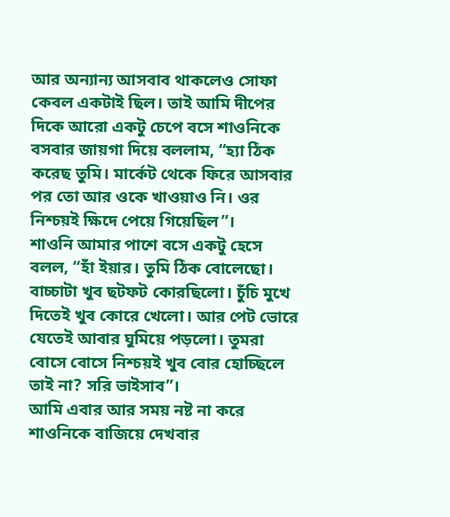আর অন্যান্য আসবাব থাকলেও সোফা কেবল একটাই ছিল। তাই আমি দীপের দিকে আরো একটু চেপে বসে শাওনিকে বসবার জায়গা দিয়ে বললাম, “হ্যা ঠিক করেছ তুমি। মার্কেট থেকে ফিরে আসবার পর তো আর ওকে খাওয়াও নি। ওর নিশ্চয়ই ক্ষিদে পেয়ে গিয়েছিল”।
শাওনি আমার পাশে বসে একটু হেসে বলল, “হাঁ ইয়ার। তুমি ঠিক বোলেছো। বাচ্চাটা খুব ছটফট কোরছিলো। চুঁচি মুখে দিতেই খুব কোরে খেলো। আর পেট ভোরে যেতেই আবার ঘুমিয়ে পড়লো। তুমরা বোসে বোসে নিশ্চয়ই খুব বোর হোচ্ছিলে তাই না? সরি ভাইসাব”।
আমি এবার আর সময় নষ্ট না করে শাওনিকে বাজিয়ে দেখবার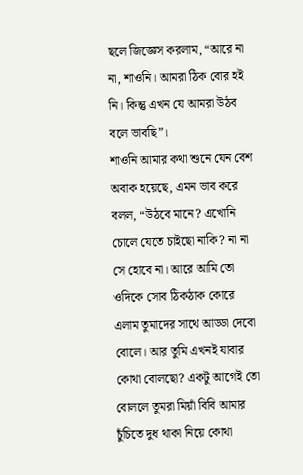ছলে জিজ্ঞেস করলাম, “আরে না না, শাওনি। আমরা ঠিক বোর হই নি। কিন্তু এখন যে আমরা উঠব বলে ভাবছি”।
শাওনি আমার কথা শুনে যেন বেশ অবাক হয়েছে, এমন ভাব করে বলল, “উঠবে মানে? এখোনি চোলে যেতে চাইছো নাকি? না না সে হোবে না। আরে আমি তো ওদিকে সোব ঠিকঠাক কোরে এলাম তুমাদের সাথে আড্ডা দেবো বোলে। আর তুমি এখনই যাবার কোথা বোলছো? একটু আগেই তো বোললে তুমরা মিয়াঁ বিবি আমার চুঁচিতে দুধ থাকা নিয়ে কোথা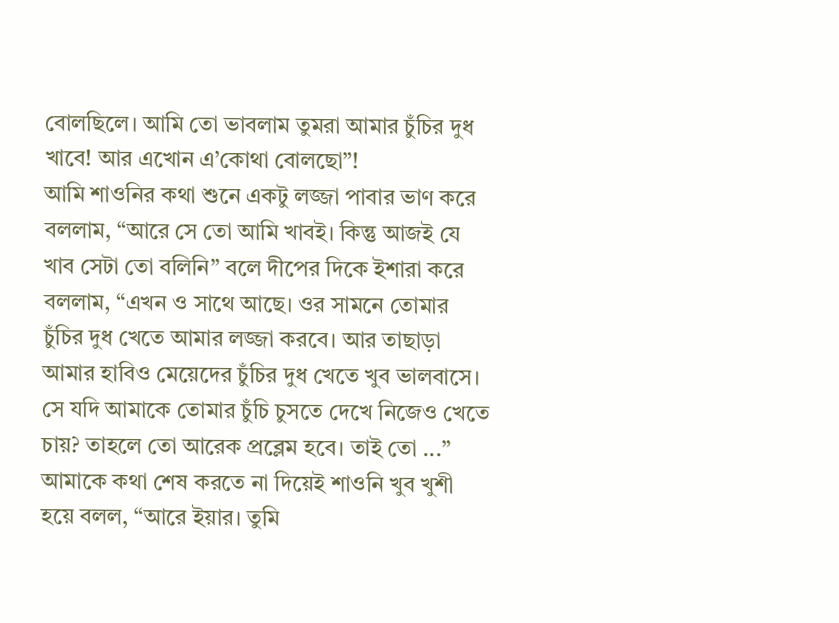বোলছিলে। আমি তো ভাবলাম তুমরা আমার চুঁচির দুধ খাবে! আর এখোন এ’কোথা বোলছো”!
আমি শাওনির কথা শুনে একটু লজ্জা পাবার ভাণ করে বললাম, “আরে সে তো আমি খাবই। কিন্তু আজই যে খাব সেটা তো বলিনি” বলে দীপের দিকে ইশারা করে বললাম, “এখন ও সাথে আছে। ওর সামনে তোমার চুঁচির দুধ খেতে আমার লজ্জা করবে। আর তাছাড়া আমার হাবিও মেয়েদের চুঁচির দুধ খেতে খুব ভালবাসে। সে যদি আমাকে তোমার চুঁচি চুসতে দেখে নিজেও খেতে চায়? তাহলে তো আরেক প্রব্লেম হবে। তাই তো ...”
আমাকে কথা শেষ করতে না দিয়েই শাওনি খুব খুশী হয়ে বলল, “আরে ইয়ার। তুমি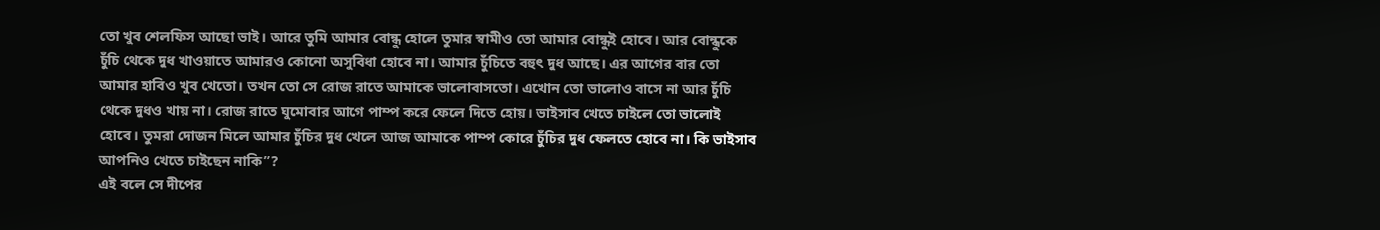তো খুব শেলফিস আছো ভাই। আরে তুমি আমার বোন্ধু হোলে তুমার স্বামীও তো আমার বোন্ধুই হোবে। আর বোন্ধুকে চুঁচি থেকে দুধ খাওয়াতে আমারও কোনো অসুবিধা হোবে না। আমার চুঁচিতে বহুৎ দুধ আছে। এর আগের বার তো আমার হাবিও খুব খেতো। তখন তো সে রোজ রাতে আমাকে ভালোবাসতো। এখোন তো ভালোও বাসে না আর চুঁচি থেকে দুধও খায় না। রোজ রাতে ঘুমোবার আগে পাম্প করে ফেলে দিতে হোয়। ভাইসাব খেতে চাইলে তো ভালোই হোবে। তুমরা দোজন মিলে আমার চুঁচির দুধ খেলে আজ আমাকে পাম্প কোরে চুঁচির দুধ ফেলতে হোবে না। কি ভাইসাব আপনিও খেতে চাইছেন নাকি”?
এই বলে সে দীপের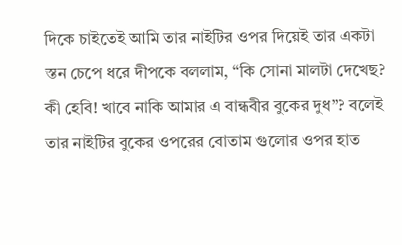দিকে চাইতেই আমি তার নাইটির ওপর দিয়েই তার একটা স্তন চেপে ধরে দীপকে বললাম, “কি সোনা মালটা দেখেছ? কী হেবি! খাবে নাকি আমার এ বান্ধবীর বুকের দুধ”? বলেই তার নাইটির বুকের ওপরের বোতাম গুলোর ওপর হাত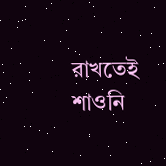রাখতেই শাওনি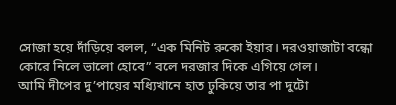সোজা হয়ে দাঁড়িয়ে বলল, “এক মিনিট রুকো ইয়ার। দরওয়াজাটা বন্ধো কোরে নিলে ভালো হোবে” বলে দরজার দিকে এগিয়ে গেল।
আমি দীপের দু’পায়ের মধ্যিখানে হাত ঢুকিয়ে তার পা দুটো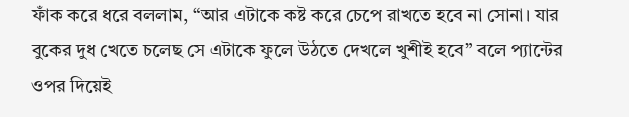ফাঁক করে ধরে বললাম, “আর এটাকে কষ্ট করে চেপে রাখতে হবে না সোনা। যার বুকের দুধ খেতে চলেছ সে এটাকে ফুলে উঠতে দেখলে খুশীই হবে” বলে প্যান্টের ওপর দিয়েই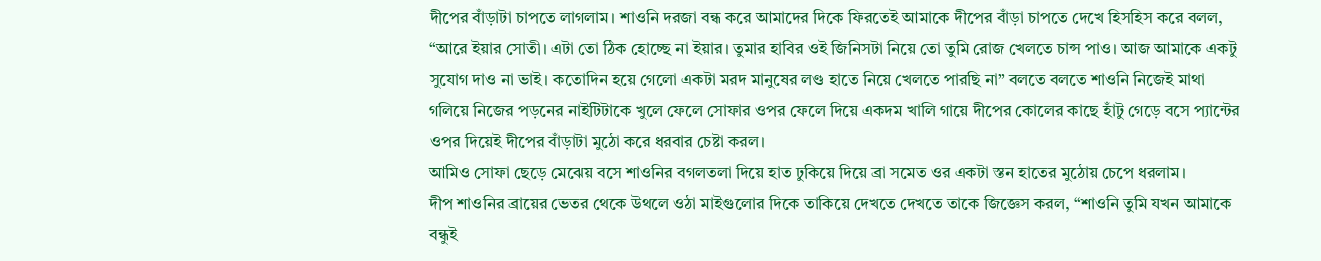দীপের বাঁড়াটা চাপতে লাগলাম। শাওনি দরজা বন্ধ করে আমাদের দিকে ফিরতেই আমাকে দীপের বাঁড়া চাপতে দেখে হিসহিস করে বলল, “আরে ইয়ার সোতী। এটা তো ঠিক হোচ্ছে না ইয়ার। তুমার হাবির ওই জিনিসটা নিয়ে তো তুমি রোজ খেলতে চান্স পাও। আজ আমাকে একটু সুযোগ দাও না ভাই। কতোদিন হয়ে গেলো একটা মরদ মানুষের লণ্ড হাতে নিয়ে খেলতে পারছি না” বলতে বলতে শাওনি নিজেই মাথা গলিয়ে নিজের পড়নের নাইটিটাকে খুলে ফেলে সোফার ওপর ফেলে দিয়ে একদম খালি গায়ে দীপের কোলের কাছে হাঁটু গেড়ে বসে প্যান্টের ওপর দিয়েই দীপের বাঁড়াটা মুঠো করে ধরবার চেষ্টা করল।
আমিও সোফা ছেড়ে মেঝেয় বসে শাওনির বগলতলা দিয়ে হাত ঢুকিয়ে দিয়ে ব্রা সমেত ওর একটা স্তন হাতের মুঠোয় চেপে ধরলাম।
দীপ শাওনির ব্রায়ের ভেতর থেকে উথলে ওঠা মাইগুলোর দিকে তাকিয়ে দেখতে দেখতে তাকে জিজ্ঞেস করল, “শাওনি তুমি যখন আমাকে বন্ধুই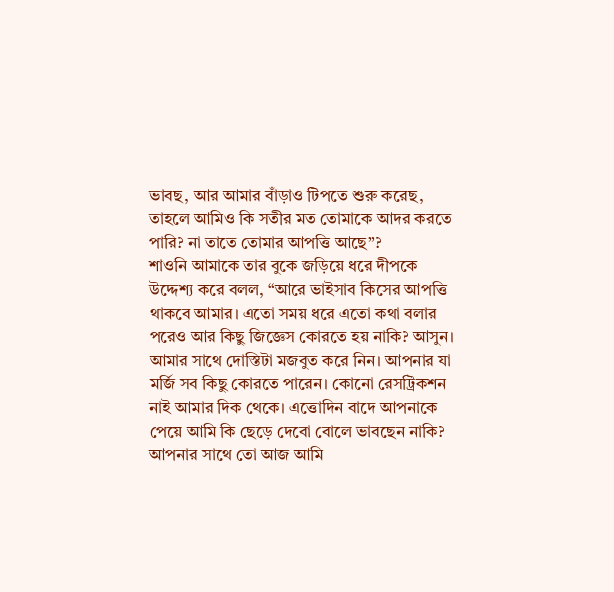ভাবছ, আর আমার বাঁড়াও টিপতে শুরু করেছ, তাহলে আমিও কি সতীর মত তোমাকে আদর করতে পারি? না তাতে তোমার আপত্তি আছে”?
শাওনি আমাকে তার বুকে জড়িয়ে ধরে দীপকে উদ্দেশ্য করে বলল, “আরে ভাইসাব কিসের আপত্তি থাকবে আমার। এতো সময় ধরে এতো কথা বলার পরেও আর কিছু জিজ্ঞেস কোরতে হয় নাকি? আসুন। আমার সাথে দোস্তিটা মজবুত করে নিন। আপনার যা মর্জি সব কিছু কোরতে পারেন। কোনো রেসট্রিকশন নাই আমার দিক থেকে। এত্তোদিন বাদে আপনাকে পেয়ে আমি কি ছেড়ে দেবো বোলে ভাবছেন নাকি? আপনার সাথে তো আজ আমি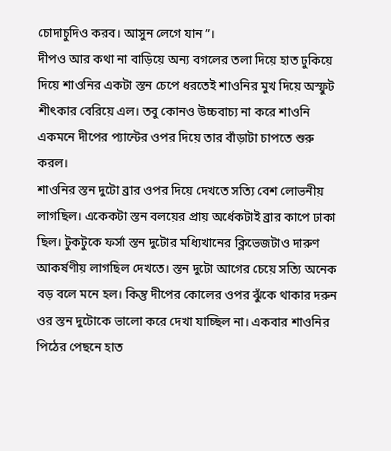চোদাচুদিও করব। আসুন লেগে যান”।
দীপও আর কথা না বাড়িয়ে অন্য বগলের তলা দিয়ে হাত ঢুকিয়ে দিয়ে শাওনির একটা স্তন চেপে ধরতেই শাওনির মুখ দিয়ে অস্ফুট শীৎকার বেরিয়ে এল। তবু কোনও উচ্চবাচ্য না করে শাওনি একমনে দীপের প্যান্টের ওপর দিয়ে তার বাঁড়াটা চাপতে শুরু করল।
শাওনির স্তন দুটো ব্রার ওপর দিয়ে দেখতে সত্যি বেশ লোভনীয় লাগছিল। একেকটা স্তন বলয়ের প্রায় অর্ধেকটাই ব্রার কাপে ঢাকা ছিল। টুকটুকে ফর্সা স্তন দুটোর মধ্যিখানের ক্লিভেজটাও দারুণ আকর্ষণীয় লাগছিল দেখতে। স্তন দুটো আগের চেয়ে সত্যি অনেক বড় বলে মনে হল। কিন্তু দীপের কোলের ওপর ঝুঁকে থাকার দরুন ওর স্তন দুটোকে ভালো করে দেখা যাচ্ছিল না। একবার শাওনির পিঠের পেছনে হাত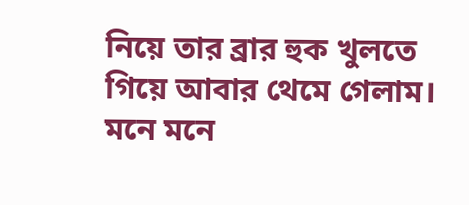নিয়ে তার ব্রার হুক খুলতে গিয়ে আবার থেমে গেলাম। মনে মনে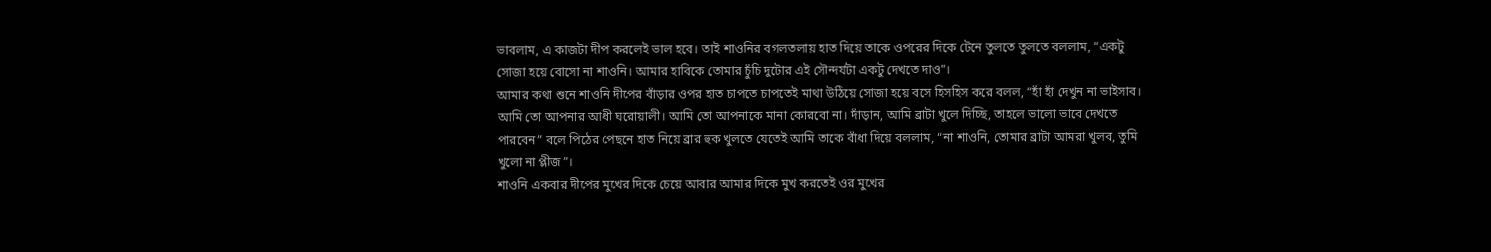ভাবলাম, এ কাজটা দীপ করলেই ভাল হবে। তাই শাওনির বগলতলায় হাত দিয়ে তাকে ওপরের দিকে টেনে তুলতে তুলতে বললাম, “একটু সোজা হয়ে বোসো না শাওনি। আমার হাবিকে তোমার চুঁচি দুটোর এই সৌন্দর্যটা একটু দেখতে দাও”।
আমার কথা শুনে শাওনি দীপের বাঁড়ার ওপর হাত চাপতে চাপতেই মাথা উঠিয়ে সোজা হয়ে বসে হিসহিস করে বলল, “হাঁ হাঁ দেখুন না ভাইসাব। আমি তো আপনার আধী ঘরোয়ালী। আমি তো আপনাকে মানা কোরবো না। দাঁড়ান, আমি ব্রাটা খুলে দিচ্ছি, তাহলে ভালো ভাবে দেখতে পারবেন” বলে পিঠের পেছনে হাত নিয়ে ব্রার হুক খুলতে যেতেই আমি তাকে বাঁধা দিয়ে বললাম, “না শাওনি, তোমার ব্রাটা আমরা খুলব, তুমি খুলো না প্লীজ”।
শাওনি একবার দীপের মুখের দিকে চেয়ে আবার আমার দিকে মুখ করতেই ওর মুখের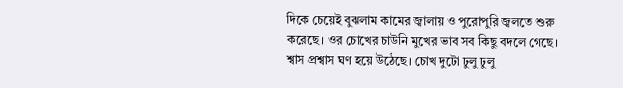দিকে চেয়েই বুঝলাম কামের জ্বালায় ও পুরোপুরি জ্বলতে শুরু করেছে। ওর চোখের চাউনি মুখের ভাব সব কিছু বদলে গেছে। শ্বাস প্রশ্বাস ঘণ হয়ে উঠেছে। চোখ দুটো ঢুলু ঢুলু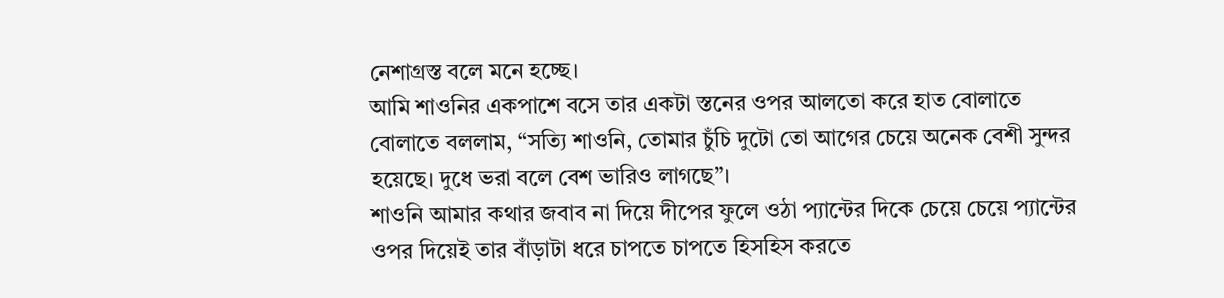নেশাগ্রস্ত বলে মনে হচ্ছে।
আমি শাওনির একপাশে বসে তার একটা স্তনের ওপর আলতো করে হাত বোলাতে বোলাতে বললাম, “সত্যি শাওনি, তোমার চুঁচি দুটো তো আগের চেয়ে অনেক বেশী সুন্দর হয়েছে। দুধে ভরা বলে বেশ ভারিও লাগছে”।
শাওনি আমার কথার জবাব না দিয়ে দীপের ফুলে ওঠা প্যান্টের দিকে চেয়ে চেয়ে প্যান্টের ওপর দিয়েই তার বাঁড়াটা ধরে চাপতে চাপতে হিসহিস করতে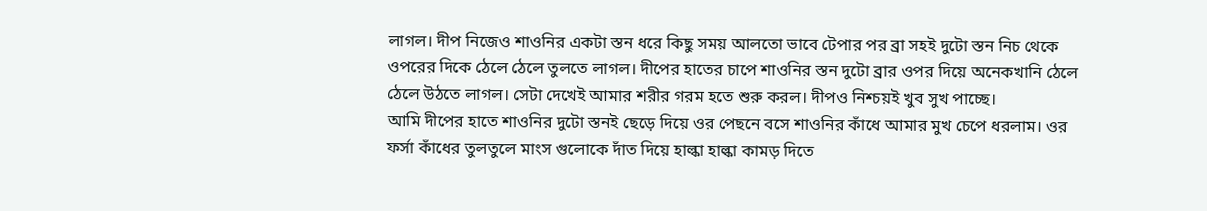লাগল। দীপ নিজেও শাওনির একটা স্তন ধরে কিছু সময় আলতো ভাবে টেপার পর ব্রা সহই দুটো স্তন নিচ থেকে ওপরের দিকে ঠেলে ঠেলে তুলতে লাগল। দীপের হাতের চাপে শাওনির স্তন দুটো ব্রার ওপর দিয়ে অনেকখানি ঠেলে ঠেলে উঠতে লাগল। সেটা দেখেই আমার শরীর গরম হতে শুরু করল। দীপও নিশ্চয়ই খুব সুখ পাচ্ছে।
আমি দীপের হাতে শাওনির দুটো স্তনই ছেড়ে দিয়ে ওর পেছনে বসে শাওনির কাঁধে আমার মুখ চেপে ধরলাম। ওর ফর্সা কাঁধের তুলতুলে মাংস গুলোকে দাঁত দিয়ে হাল্কা হাল্কা কামড় দিতে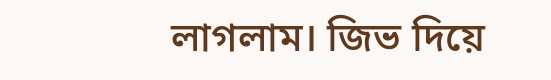লাগলাম। জিভ দিয়ে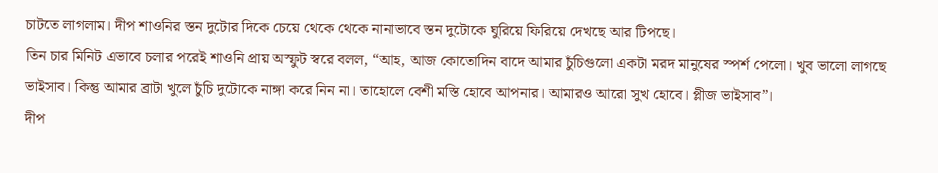চাটতে লাগলাম। দীপ শাওনির স্তন দুটোর দিকে চেয়ে থেকে থেকে নানাভাবে স্তন দুটোকে ঘুরিয়ে ফিরিয়ে দেখছে আর টিপছে।
তিন চার মিনিট এভাবে চলার পরেই শাওনি প্রায় অস্ফুট স্বরে বলল, “আহ, আজ কোতোদিন বাদে আমার চুঁচিগুলো একটা মরদ মানুষের স্পর্শ পেলো। খুব ভালো লাগছে ভাইসাব। কিন্তু আমার ব্রাটা খুলে চুঁচি দুটোকে নাঙ্গা করে নিন না। তাহোলে বেশী মস্তি হোবে আপনার। আমারও আরো সুখ হোবে। প্লীজ ভাইসাব”।
দীপ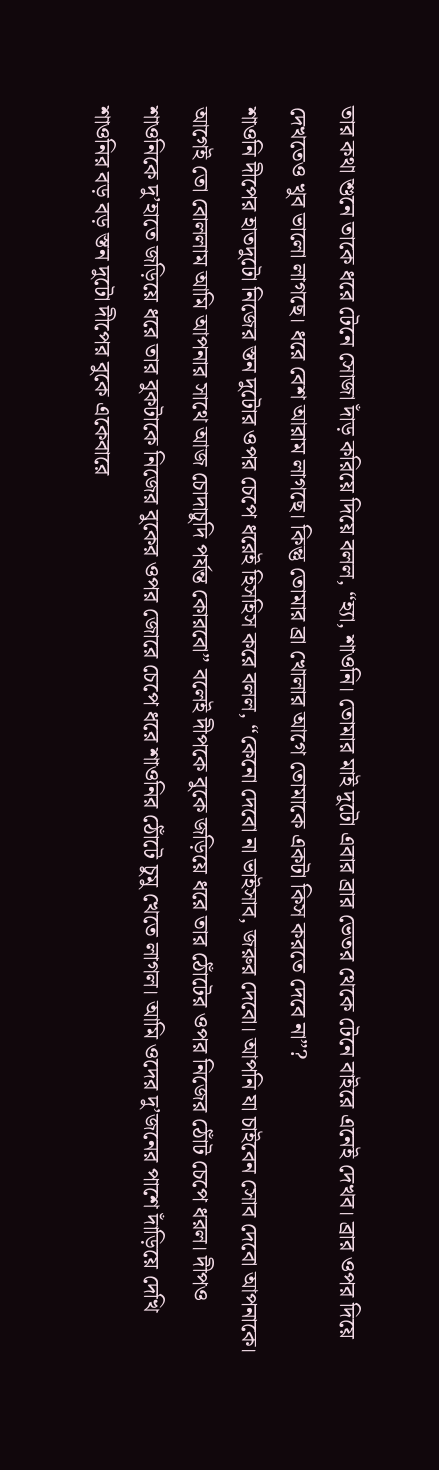তার কথা শুনে তাকে ধরে টেনে সোজা দাঁড় করিয়ে দিয়ে বলল, “হ্যা, শাওনি। তোমার মাই দুটো এবার ব্রার ভেতর থেকে টেনে বাইরে এনেই দেখব। ব্রার ওপর দিয়ে দেখতেও খুব ভালো লাগছে। ধরে বেশ আরাম লাগছে। কিন্তু তোমার ব্রা খোলার আগে তোমাকে একটা কিস করতে দেবে না”?
শাওনি দীপের হাতদুটো নিজের স্তন দুটোর ওপর চেপে ধরেই হিসহিস করে বলল, “কেনো দেবো না ভাইসাব, জরুর দেবো। আপনি যা চাইবেন সোব দেবো আপনাকে। আগেই তো বোললাম আমি আপনার সাথে আজ চোদাচুদি পর্যন্ত কোরবো” বলেই দীপকে বুকে জড়িয়ে ধরে তার ঠোঁটের ওপর নিজের ঠোঁট চেপে ধরল। দীপও শাওনিকে দু’হাতে জড়িয়ে ধরে তার বুকটাকে নিজের বুকের ওপর জোরে চেপে ধরে শাওনির ঠোঁটে চুমু খেতে লাগল। আমি ওদের দু’জনের পাশে দাঁড়িয়ে দেখি শাওনির বড় বড় স্তন দুটো দীপের বুকে একেবারে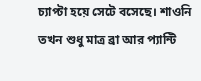চ্যাপ্টা হয়ে সেটে বসেছে। শাওনি তখন শুধু মাত্র ব্রা আর প্যান্টি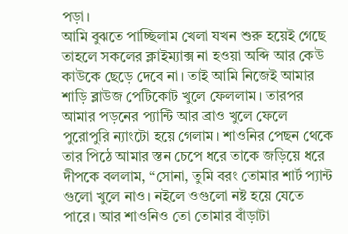পড়া।
আমি বুঝতে পাচ্ছিলাম খেলা যখন শুরু হয়েই গেছে তাহলে সকলের ক্লাইম্যাক্স না হওয়া অব্দি আর কেউ কাউকে ছেড়ে দেবে না। তাই আমি নিজেই আমার শাড়ি ব্লাউজ পেটিকোট খুলে ফেললাম। তারপর আমার পড়নের প্যান্টি আর ব্রাও খুলে ফেলে পুরোপুরি ন্যাংটো হয়ে গেলাম। শাওনির পেছন থেকে তার পিঠে আমার স্তন চেপে ধরে তাকে জড়িয়ে ধরে দীপকে বললাম, “সোনা, তুমি বরং তোমার শার্ট প্যান্ট গুলো খুলে নাও। নইলে ওগুলো নষ্ট হয়ে যেতে পারে। আর শাওনিও তো তোমার বাঁড়াটা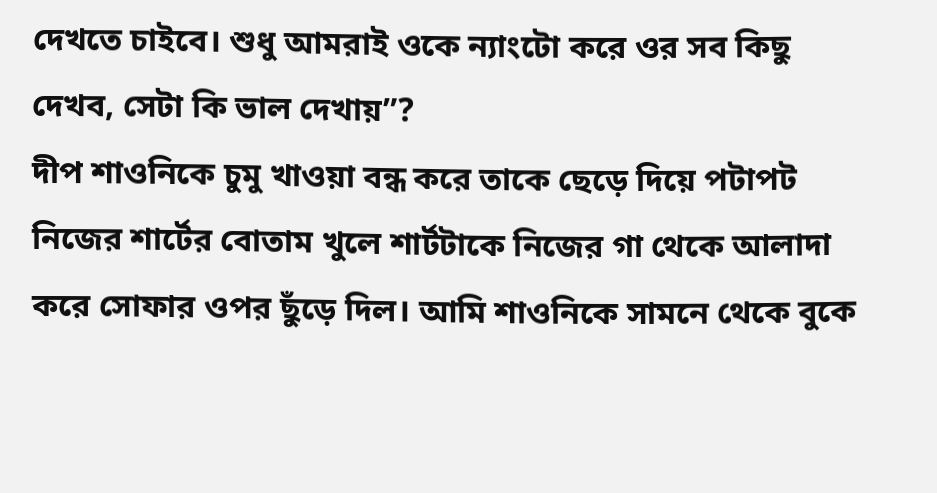দেখতে চাইবে। শুধু আমরাই ওকে ন্যাংটো করে ওর সব কিছু দেখব, সেটা কি ভাল দেখায়”?
দীপ শাওনিকে চুমু খাওয়া বন্ধ করে তাকে ছেড়ে দিয়ে পটাপট নিজের শার্টের বোতাম খুলে শার্টটাকে নিজের গা থেকে আলাদা করে সোফার ওপর ছুঁড়ে দিল। আমি শাওনিকে সামনে থেকে বুকে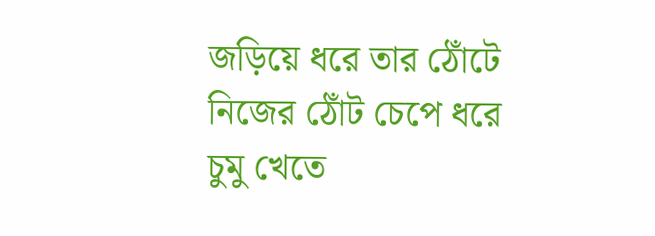জড়িয়ে ধরে তার ঠোঁটে নিজের ঠোঁট চেপে ধরে চুমু খেতে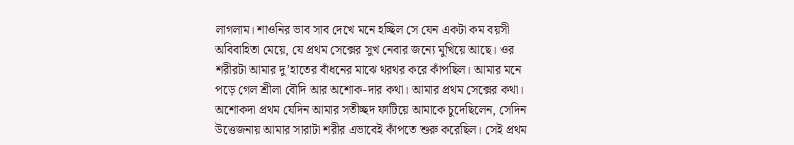লাগলাম। শাওনির ভাব সাব দেখে মনে হচ্ছিল সে যেন একটা কম বয়সী অবিবাহিতা মেয়ে, যে প্রথম সেক্সের সুখ নেবার জন্যে মুখিয়ে আছে। ওর শরীরটা আমার দু’হাতের বাঁধনের মাঝে থরথর করে কাঁপছিল। আমার মনে পড়ে গেল শ্রীলা বৌদি আর অশোক-দার কথা। আমার প্রথম সেক্সের কথা। অশোকদা প্রথম যেদিন আমার সতীচ্ছদ ফাটিয়ে আমাকে চুদেছিলেন, সেদিন উত্তেজনায় আমার সারাটা শরীর এভাবেই কাঁপতে শুরু করেছিল। সেই প্রথম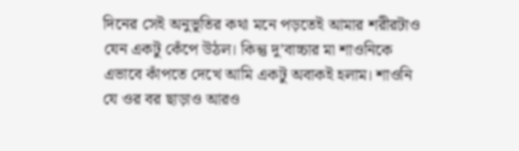দিনের সেই অনুভূতির কথা মনে পড়তেই আমার শরীরটাও যেন একটু কেঁপে উঠল। কিন্তু দু’বাচ্চার মা শাওনিকে এভাবে কাঁপতে দেখে আমি একটু অবাকই হলাম। শাওনি যে ওর বর ছাড়াও আরও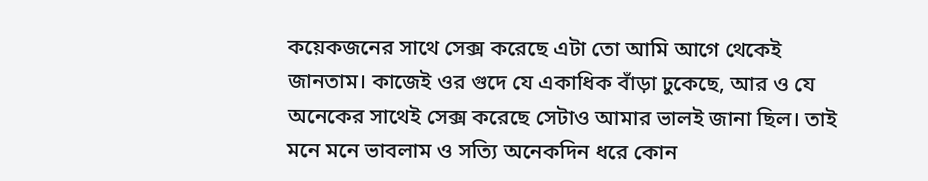কয়েকজনের সাথে সেক্স করেছে এটা তো আমি আগে থেকেই জানতাম। কাজেই ওর গুদে যে একাধিক বাঁড়া ঢুকেছে, আর ও যে অনেকের সাথেই সেক্স করেছে সেটাও আমার ভালই জানা ছিল। তাই মনে মনে ভাবলাম ও সত্যি অনেকদিন ধরে কোন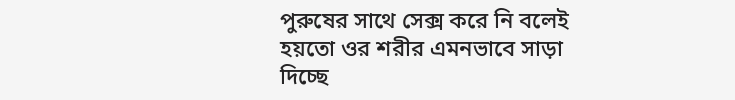পুরুষের সাথে সেক্স করে নি বলেই হয়তো ওর শরীর এমনভাবে সাড়া দিচ্ছে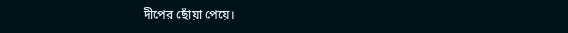দীপের ছোঁয়া পেয়ে।